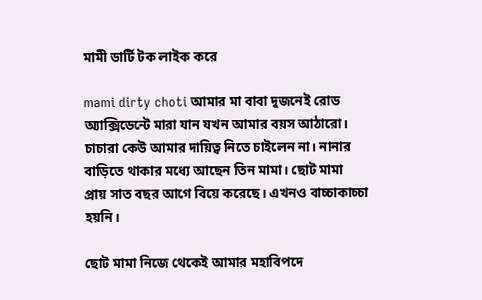মামী ডার্টি টক লাইক করে

mami dirty choti আমার মা বাবা দুজনেই রোড অ্যাক্সিডেন্টে মারা যান যখন আমার বয়স আঠারো। চাচারা কেউ আমার দায়িত্ব নিতে চাইলেন না। নানার বাড়িতে থাকার মধ্যে আছেন তিন মামা। ছোট মামা প্রায় সাত বছর আগে বিয়ে করেছে। এখনও বাচ্চাকাচ্চা হয়নি।

ছোট মামা নিজে থেকেই আমার মহাবিপদে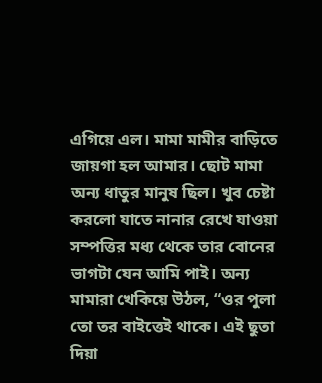এগিয়ে এল। মামা মামীর বাড়িতে জায়গা হল আমার। ছোট মামা অন্য ধাতুর মানুষ ছিল। খুব চেষ্টা করলো যাতে নানার রেখে যাওয়া সম্পত্তির মধ্য থেকে তার বোনের ভাগটা যেন আমি পাই। অন্য মামারা খেকিয়ে উঠল, “ওর পুলা তো তর বাইত্তেই থাকে। এই ছুতা দিয়া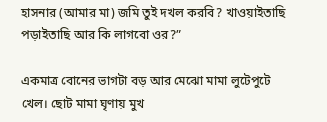হাসনার (আমার মা) জমি তুই দখল করবি? খাওয়াইতাছি পড়াইতাছি আর কি লাগবো ওর?”

একমাত্র বোনের ভাগটা বড় আর মেঝো মামা লুটেপুটে খেল। ছোট মামা ঘৃণায় মুখ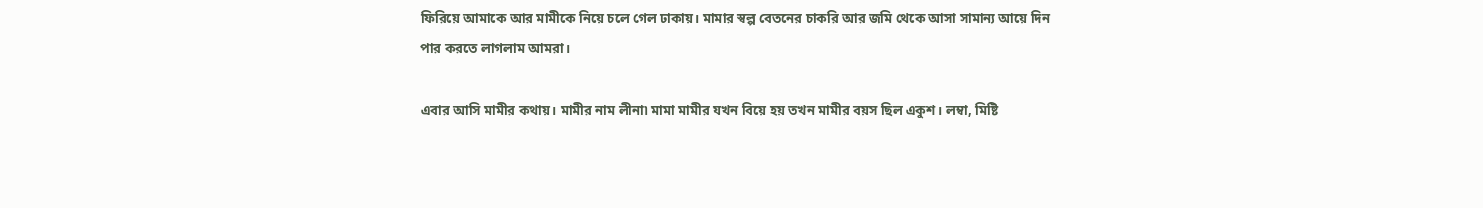ফিরিয়ে আমাকে আর মামীকে নিয়ে চলে গেল ঢাকায়। মামার স্বল্প বেতনের চাকরি আর জমি থেকে আসা সামান্য আয়ে দিন পার করতে লাগলাম আমরা।

এবার আসি মামীর কথায়। মামীর নাম লীনা৷ মামা মামীর যখন বিয়ে হয় তখন মামীর বয়স ছিল একুশ। লম্বা, মিষ্টি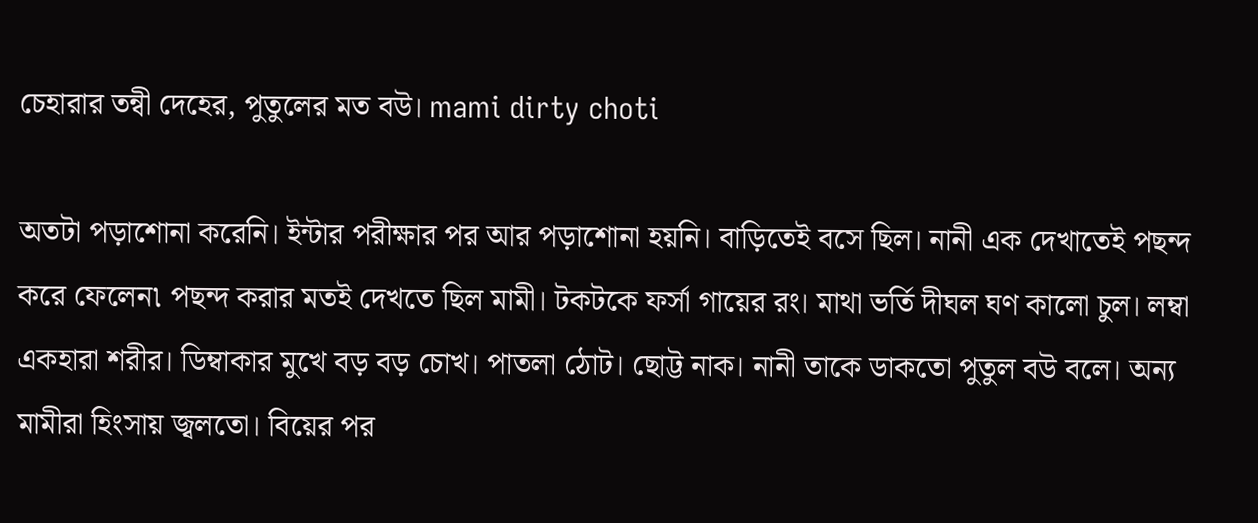চেহারার তন্বী দেহের, পুতুলের মত বউ। mami dirty choti

অতটা পড়াশোনা করেনি। ইন্টার পরীক্ষার পর আর পড়াশোনা হয়নি। বাড়িতেই বসে ছিল। নানী এক দেখাতেই পছন্দ করে ফেলেন৷ পছন্দ করার মতই দেখতে ছিল মামী। টকটকে ফর্সা গায়ের রং। মাথা ভর্তি দীঘল ঘণ কালো চুল। লম্বা একহারা শরীর। ডিম্বাকার মুখে বড় বড় চোখ। পাতলা ঠোট। ছোট্ট নাক। নানী তাকে ডাকতো পুতুল বউ বলে। অন্য মামীরা হিংসায় জ্বলতো। বিয়ের পর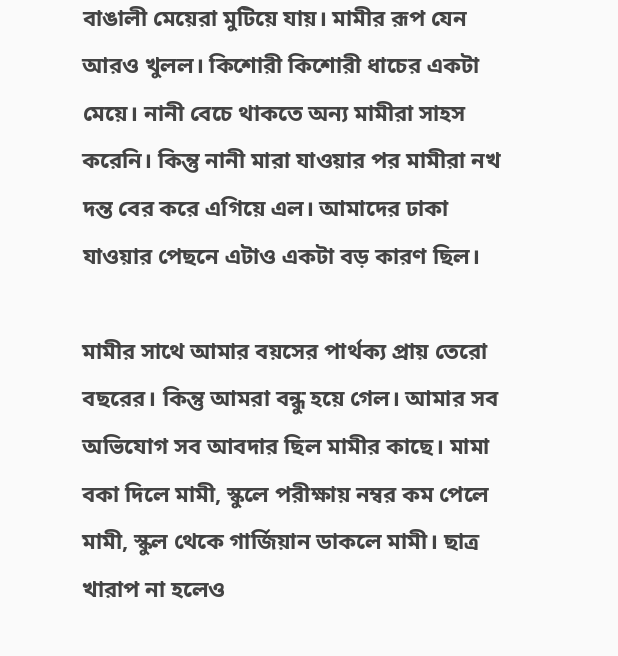বাঙালী মেয়েরা মুটিয়ে যায়। মামীর রূপ যেন আরও খুলল। কিশোরী কিশোরী ধাচের একটা মেয়ে। নানী বেচে থাকতে অন্য মামীরা সাহস করেনি। কিন্তু নানী মারা যাওয়ার পর মামীরা নখ দন্ত বের করে এগিয়ে এল। আমাদের ঢাকা যাওয়ার পেছনে এটাও একটা বড় কারণ ছিল।

মামীর সাথে আমার বয়সের পার্থক্য প্রায় তেরো বছরের। কিন্তু আমরা বন্ধু হয়ে গেল। আমার সব অভিযোগ সব আবদার ছিল মামীর কাছে। মামা বকা দিলে মামী, স্কুলে পরীক্ষায় নম্বর কম পেলে মামী, স্কুল থেকে গার্জিয়ান ডাকলে মামী। ছাত্র খারাপ না হলেও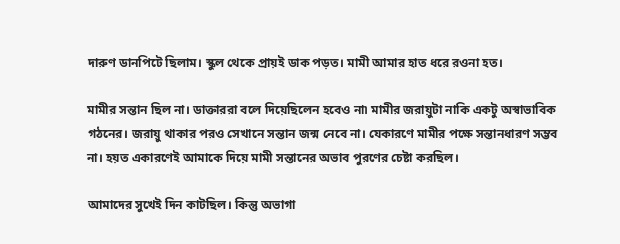দারুণ ডানপিটে ছিলাম। স্কুল থেকে প্রায়ই ডাক পড়ত। মামী আমার হাত ধরে রওনা হত।

মামীর সন্তান ছিল না। ডাক্তাররা বলে দিয়েছিলেন হবেও না৷ মামীর জরায়ুটা নাকি একটু অস্বাভাবিক গঠনের। জরায়ু থাকার পরও সেখানে সন্তান জন্ম নেবে না। যেকারণে মামীর পক্ষে সন্তানধারণ সম্ভব না। হয়ত একারণেই আমাকে দিয়ে মামী সন্তানের অভাব পুরণের চেষ্টা করছিল।

আমাদের সুখেই দিন কাটছিল। কিন্তু অভাগা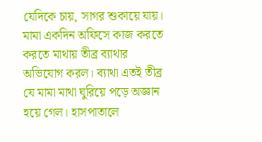যেদিকে চায়, সাগর শুকায়ে যায়। মামা একদিন অফিসে কাজ করতে করতে মাথায় তীব্র ব্যাথার অভিযোগ করল। ব্যাথা এতই তীব্র যে মামা মাথা ঘুরিয়ে পড়ে অজ্ঞান হয়ে গেল। হাসপাতালে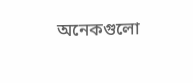অনেকগুলো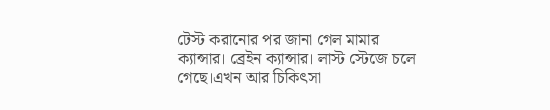টেস্ট করানোর পর জানা গেল মামার ক্যান্সার। ব্রেইন ক্যান্সার। লাস্ট স্টেজে চলে গেছে।এখন আর চিকিৎসা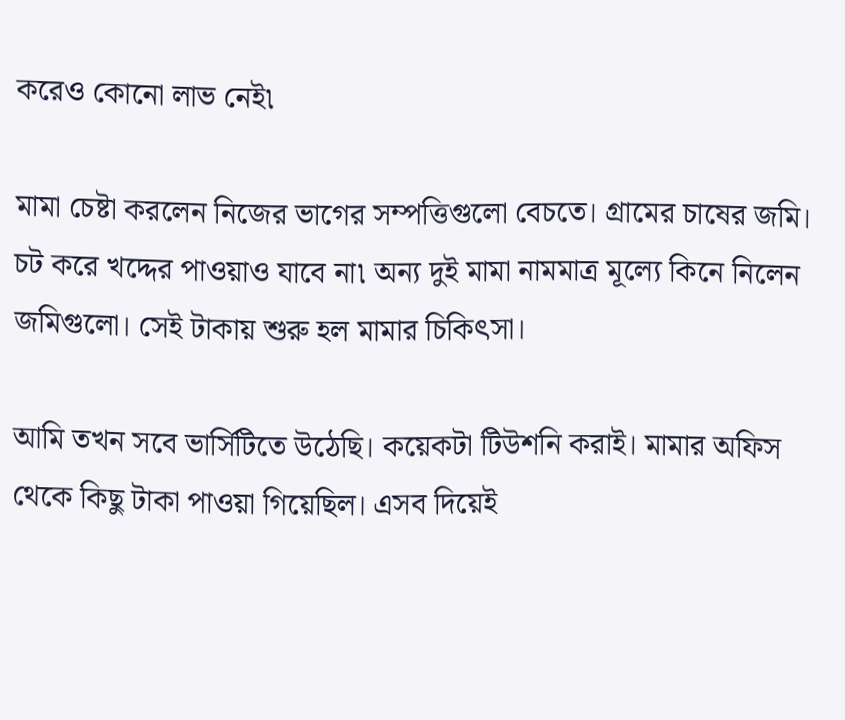করেও কোনো লাভ নেই৷

মামা চেষ্টা করলেন নিজের ভাগের সম্পত্তিগুলো বেচতে। গ্রামের চাষের জমি। চট করে খদ্দের পাওয়াও যাবে না৷ অন্য দুই মামা নামমাত্র মূল্যে কিনে নিলেন জমিগুলো। সেই টাকায় শুরু হল মামার চিকিৎসা।

আমি তখন সবে ভার্সিটিতে উঠেছি। কয়েকটা টিউশনি করাই। মামার অফিস থেকে কিছু টাকা পাওয়া গিয়েছিল। এসব দিয়েই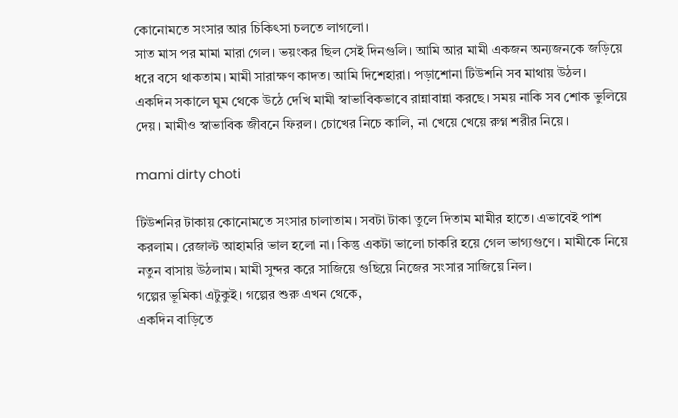কোনোমতে সংসার আর চিকিৎসা চলতে লাগলো।
সাত মাস পর মামা মারা গেল। ভয়ংকর ছিল সেই দিনগুলি। আমি আর মামী একজন অন্যজনকে জড়িয়ে ধরে বসে থাকতাম। মামী সারাক্ষণ কাদত। আমি দিশেহারা। পড়াশোনা টিউশনি সব মাথায় উঠল।
একদিন সকালে ঘুম থেকে উঠে দেখি মামী স্বাভাবিকভাবে রান্নাবান্না করছে। সময় নাকি সব শোক ভুলিয়ে দেয়। মামীও স্বাভাবিক জীবনে ফিরল। চোখের নিচে কালি, না খেয়ে খেয়ে রুগ্ন শরীর নিয়ে।

mami dirty choti

টিউশনির টাকায় কোনোমতে সংসার চালাতাম। সবটা টাকা তুলে দিতাম মামীর হাতে। এভাবেই পাশ করলাম। রেজাল্ট আহামরি ভাল হলো না। কিন্তু একটা ভালো চাকরি হয়ে গেল ভাগ্যগুণে। মামীকে নিয়ে নতুন বাসায় উঠলাম। মামী সুন্দর করে সাজিয়ে গুছিয়ে নিজের সংসার সাজিয়ে নিল।
গল্পের ভূমিকা এটুকুই। গল্পের শুরু এখন থেকে,
একদিন বাড়িতে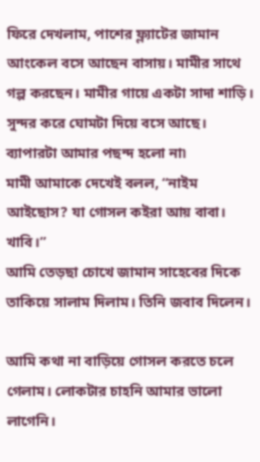ফিরে দেখলাম, পাশের ফ্ল্যাটের জামান আংকেল বসে আছেন বাসায়। মামীর সাথে গল্প করছেন। মামীর গায়ে একটা সাদা শাড়ি। সুন্দর করে ঘোমটা দিয়ে বসে আছে। ব্যাপারটা আমার পছন্দ হলো না৷
মামী আমাকে দেখেই বলল, “নাইম আইছোস? যা গোসল কইরা আয় বাবা। খাবি।”
আমি তেড়ছা চোখে জামান সাহেবের দিকে তাকিয়ে সালাম দিলাম। তিনি জবাব দিলেন।

আমি কথা না বাড়িয়ে গোসল করতে চলে গেলাম। লোকটার চাহনি আমার ভালো লাগেনি।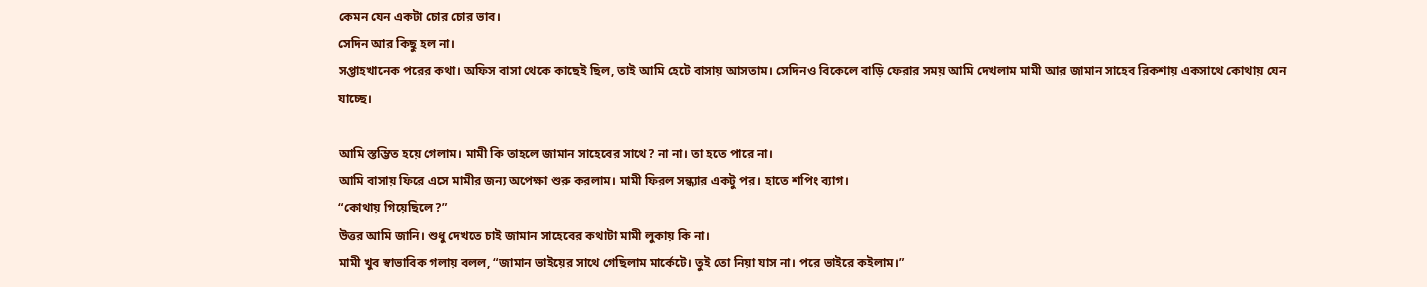কেমন যেন একটা চোর চোর ভাব।
সেদিন আর কিছু হল না।
সপ্তাহখানেক পরের কথা। অফিস বাসা থেকে কাছেই ছিল, তাই আমি হেটে বাসায় আসতাম। সেদিনও বিকেলে বাড়ি ফেরার সময় আমি দেখলাম মামী আর জামান সাহেব রিকশায় একসাথে কোথায় যেন যাচ্ছে।

আমি স্তম্ভিত হয়ে গেলাম। মামী কি তাহলে জামান সাহেবের সাথে? না না। তা হতে পারে না।
আমি বাসায় ফিরে এসে মামীর জন্য অপেক্ষা শুরু করলাম। মামী ফিরল সন্ধ্যার একটু পর। হাতে শপিং ব্যাগ।
“কোথায় গিয়েছিলে?”
উত্তর আমি জানি। শুধু দেখতে চাই জামান সাহেবের কথাটা মামী লুকায় কি না।
মামী খুব স্বাভাবিক গলায় বলল, “জামান ভাইয়ের সাথে গেছিলাম মার্কেটে। তুই তো নিয়া যাস না। পরে ভাইরে কইলাম।”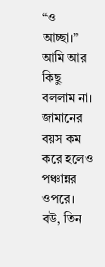“ও আচ্ছা।” আমি আর কিছু বললাম না। জামানের বয়স কম করে হলেও পঞ্চান্নর ওপরে। বউ, তিন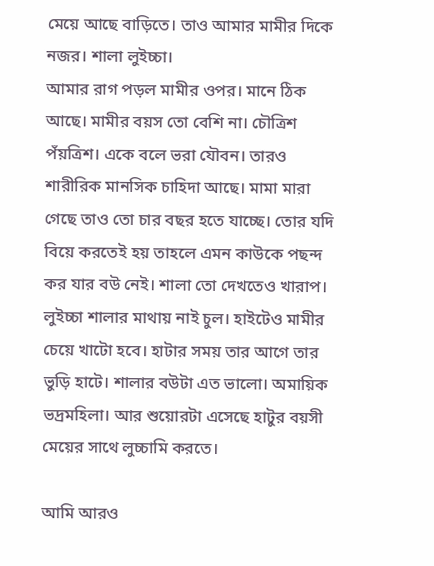মেয়ে আছে বাড়িতে। তাও আমার মামীর দিকে নজর। শালা লুইচ্চা।
আমার রাগ পড়ল মামীর ওপর। মানে ঠিক আছে। মামীর বয়স তো বেশি না। চৌত্রিশ পঁয়ত্রিশ। একে বলে ভরা যৌবন। তারও শারীরিক মানসিক চাহিদা আছে। মামা মারা গেছে তাও তো চার বছর হতে যাচ্ছে। তোর যদি বিয়ে করতেই হয় তাহলে এমন কাউকে পছন্দ কর যার বউ নেই। শালা তো দেখতেও খারাপ। লুইচ্চা শালার মাথায় নাই চুল। হাইটেও মামীর চেয়ে খাটো হবে। হাটার সময় তার আগে তার ভুড়ি হাটে। শালার বউটা এত ভালো। অমায়িক ভদ্রমহিলা। আর শুয়োরটা এসেছে হাটুর বয়সী মেয়ের সাথে লুচ্চামি করতে।

আমি আরও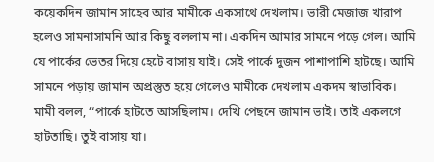কয়েকদিন জামান সাহেব আর মামীকে একসাথে দেখলাম। ভারী মেজাজ খারাপ হলেও সামনাসামনি আর কিছু বললাম না। একদিন আমার সামনে পড়ে গেল। আমি যে পার্কের ভেতর দিয়ে হেটে বাসায় যাই। সেই পার্কে দুজন পাশাপাশি হাটছে। আমি সামনে পড়ায় জামান অপ্রস্তুত হয়ে গেলেও মামীকে দেখলাম একদম স্বাভাবিক। মামী বলল, “পার্কে হাটতে আসছিলাম। দেখি পেছনে জামান ভাই। তাই একলগে হাটতাছি। তুই বাসায় যা।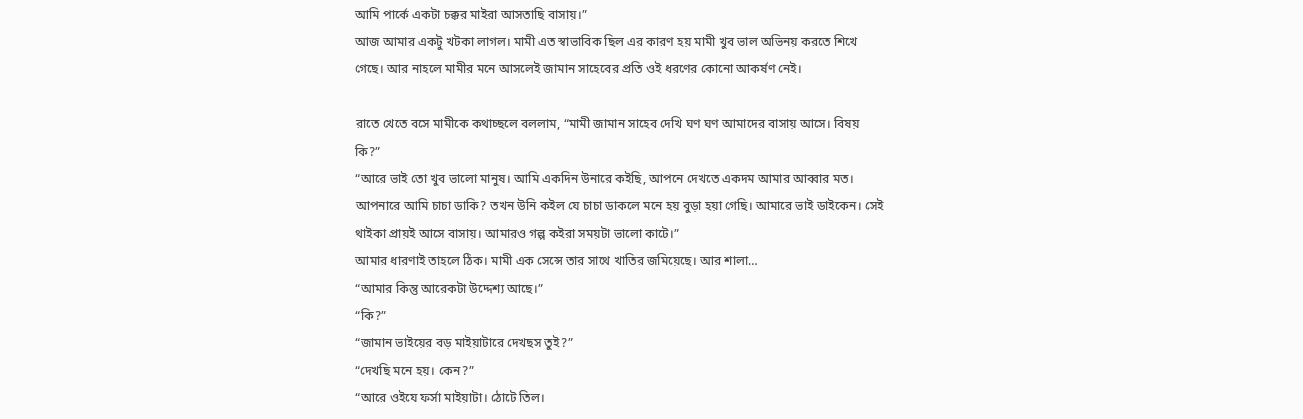আমি পার্কে একটা চক্কর মাইরা আসতাছি বাসায়।”
আজ আমার একটু খটকা লাগল। মামী এত স্বাভাবিক ছিল এর কারণ হয় মামী খুব ভাল অভিনয় করতে শিখে গেছে। আর নাহলে মামীর মনে আসলেই জামান সাহেবের প্রতি ওই ধরণের কোনো আকর্ষণ নেই।

রাতে খেতে বসে মামীকে কথাচ্ছলে বললাম, “মামী জামান সাহেব দেখি ঘণ ঘণ আমাদের বাসায় আসে। বিষয় কি?”
“আরে ভাই তো খুব ভালো মানুষ। আমি একদিন উনারে কইছি, আপনে দেখতে একদম আমার আব্বার মত। আপনারে আমি চাচা ডাকি? তখন উনি কইল যে চাচা ডাকলে মনে হয় বুড়া হয়া গেছি। আমারে ভাই ডাইকেন। সেই থাইকা প্রায়ই আসে বাসায়। আমারও গল্প কইরা সময়টা ভালো কাটে।”
আমার ধারণাই তাহলে ঠিক। মামী এক সেন্সে তার সাথে খাতির জমিয়েছে। আর শালা…
“আমার কিন্তু আরেকটা উদ্দেশ্য আছে।”
“কি?”
“জামান ভাইয়ের বড় মাইয়াটারে দেখছস তুই?”
“দেখছি মনে হয়। কেন?”
“আরে ওইযে ফর্সা মাইয়াটা। ঠোটে তিল।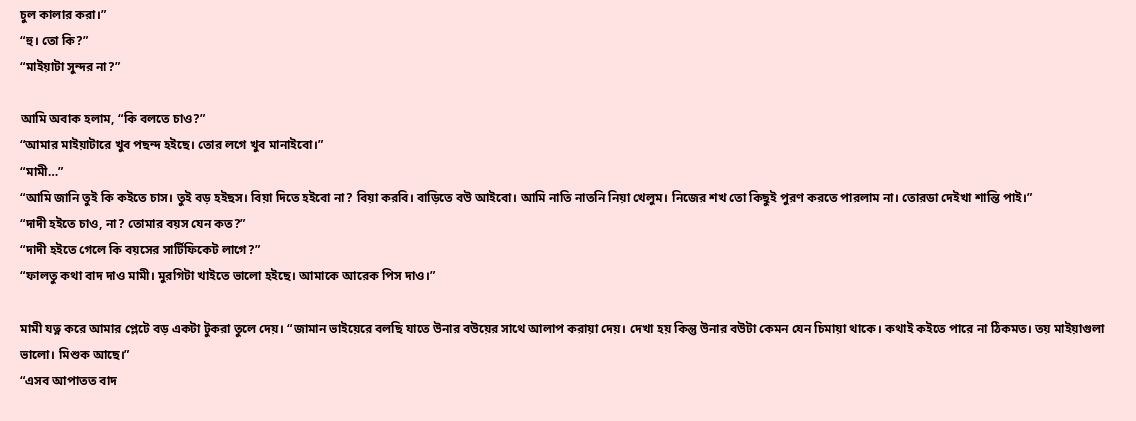চুল কালার করা।”
“হু। তো কি?”
“মাইয়াটা সুন্দর না?”

আমি অবাক হলাম, “কি বলতে চাও?”
“আমার মাইয়াটারে খুব পছন্দ হইছে। তোর লগে খুব মানাইবো।”
“মামী…”
“আমি জানি তুই কি কইতে চাস। তুই বড় হইছস। বিয়া দিতে হইবো না? বিয়া করবি। বাড়িতে বউ আইবো। আমি নাতি নাতনি নিয়া খেলুম। নিজের শখ তো কিছুই পুরণ করতে পারলাম না। তোরডা দেইখা শান্তি পাই।”
“দাদী হইতে চাও, না? তোমার বয়স যেন কত?”
“দাদী হইতে গেলে কি বয়সের সার্টিফিকেট লাগে?”
“ফালতু কথা বাদ দাও মামী। মুরগিটা খাইতে ভালো হইছে। আমাকে আরেক পিস দাও।”

মামী যত্ন করে আমার প্লেটে বড় একটা টুকরা তুলে দেয়। “জামান ভাইয়েরে বলছি যাতে উনার বউয়ের সাথে আলাপ করায়া দেয়। দেখা হয় কিন্তু উনার বউটা কেমন যেন চিমায়া থাকে। কথাই কইতে পারে না ঠিকমত। তয় মাইয়াগুলা ভালো। মিশুক আছে।”
“এসব আপাতত বাদ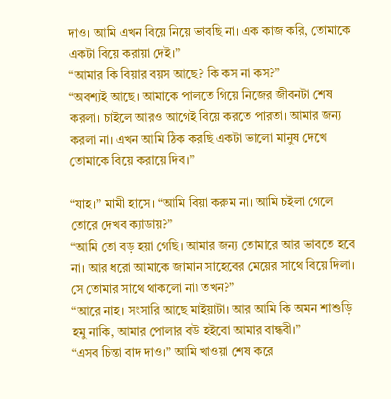দাও। আমি এখন বিয়ে নিয়ে ভাবছি না। এক কাজ করি, তোমাকে একটা বিয়ে করায়া দেই।”
“আমার কি বিয়ার বয়স আছে? কি কস না কস?”
“অবশ্যই আছে। আমাকে পালতে গিয়ে নিজের জীবনটা শেষ করলা। চাইলে আরও আগেই বিয়ে করতে পারতা। আমার জন্য করলা না। এখন আমি ঠিক করছি একটা ভালো মানুষ দেখে তোমাকে বিয়ে করায়ে দিব।”

“যাহ।” মামী হাসে। “আমি বিয়া করুম না। আমি চইলা গেলে তোরে দেখব ক্যাডায়?”
“আমি তো বড় হয়া গেছি। আমার জন্য তোমারে আর ভাবতে হবে না। আর ধরো আমাকে জামান সাহেবের মেয়ের সাথে বিয়ে দিলা। সে তোমার সাথে থাকলো না৷ তখন?”
“আরে নাহ। সংসারি আছে মাইয়াটা। আর আমি কি অমন শাশুড়ি হমু নাকি, আমার পোলার বউ হইবো আমার বান্ধবী।”
“এসব চিন্তা বাদ দাও।” আমি খাওয়া শেষ করে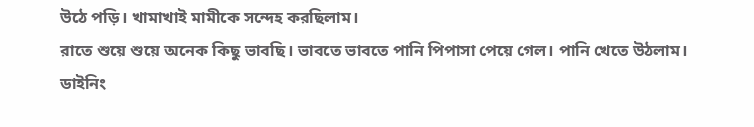উঠে পড়ি। খামাখাই মামীকে সন্দেহ করছিলাম।
রাতে শুয়ে শুয়ে অনেক কিছু ভাবছি। ভাবতে ভাবতে পানি পিপাসা পেয়ে গেল। পানি খেতে উঠলাম। ডাইনিং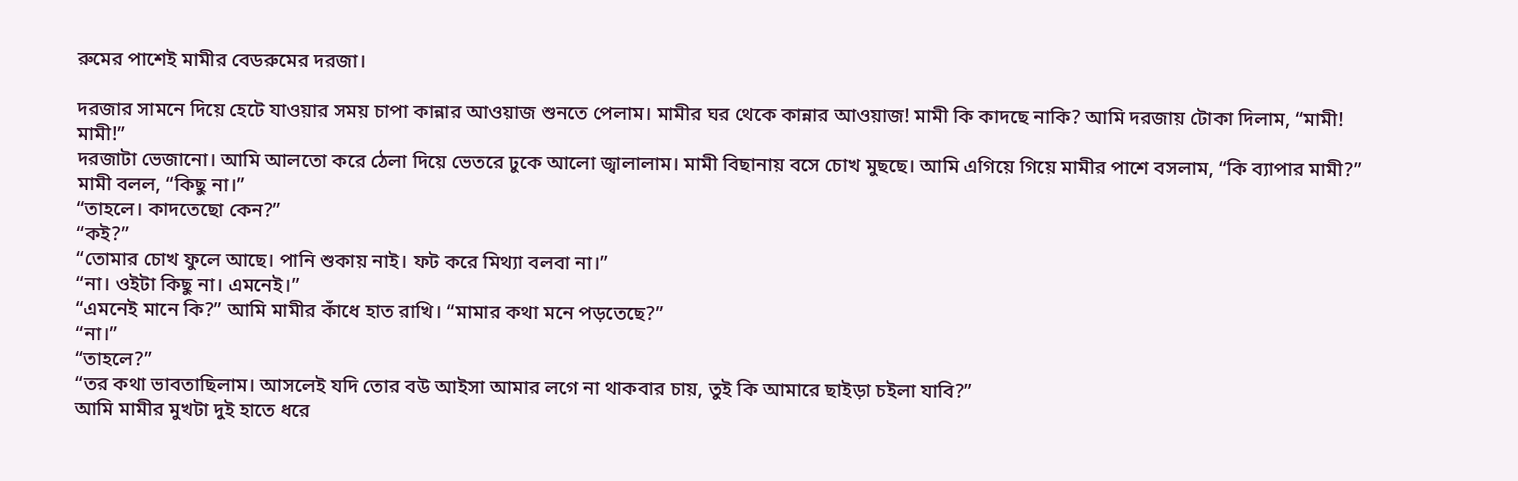রুমের পাশেই মামীর বেডরুমের দরজা।

দরজার সামনে দিয়ে হেটে যাওয়ার সময় চাপা কান্নার আওয়াজ শুনতে পেলাম। মামীর ঘর থেকে কান্নার আওয়াজ! মামী কি কাদছে নাকি? আমি দরজায় টোকা দিলাম, “মামী! মামী!”
দরজাটা ভেজানো। আমি আলতো করে ঠেলা দিয়ে ভেতরে ঢুকে আলো জ্বালালাম। মামী বিছানায় বসে চোখ মুছছে। আমি এগিয়ে গিয়ে মামীর পাশে বসলাম, “কি ব্যাপার মামী?”
মামী বলল, “কিছু না।”
“তাহলে। কাদতেছো কেন?”
“কই?”
“তোমার চোখ ফুলে আছে। পানি শুকায় নাই। ফট করে মিথ্যা বলবা না।”
“না। ওইটা কিছু না। এমনেই।”
“এমনেই মানে কি?” আমি মামীর কাঁধে হাত রাখি। “মামার কথা মনে পড়তেছে?”
“না।”
“তাহলে?”
“তর কথা ভাবতাছিলাম। আসলেই যদি তোর বউ আইসা আমার লগে না থাকবার চায়, তুই কি আমারে ছাইড়া চইলা যাবি?”
আমি মামীর মুখটা দুই হাতে ধরে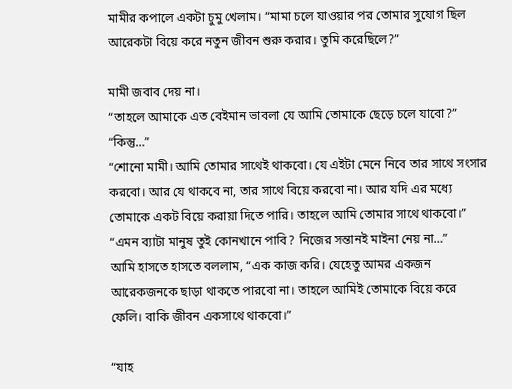মামীর কপালে একটা চুমু খেলাম। “মামা চলে যাওয়ার পর তোমার সুযোগ ছিল আরেকটা বিয়ে করে নতুন জীবন শুরু করার। তুমি করেছিলে?”

মামী জবাব দেয় না।
“তাহলে আমাকে এত বেইমান ভাবলা যে আমি তোমাকে ছেড়ে চলে যাবো?”
“কিন্তু…”
“শোনো মামী। আমি তোমার সাথেই থাকবো। যে এইটা মেনে নিবে তার সাথে সংসার করবো। আর যে থাকবে না, তার সাথে বিয়ে করবো না। আর যদি এর মধ্যে তোমাকে একট বিয়ে করায়া দিতে পারি। তাহলে আমি তোমার সাথে থাকবো।”
“এমন ব্যাটা মানুষ তুই কোনখানে পাবি? নিজের সন্তানই মাইনা নেয় না…”
আমি হাসতে হাসতে বললাম, “এক কাজ করি। যেহেতু আমর একজন আরেকজনকে ছাড়া থাকতে পারবো না। তাহলে আমিই তোমাকে বিয়ে করে ফেলি। বাকি জীবন একসাথে থাকবো।”

“যাহ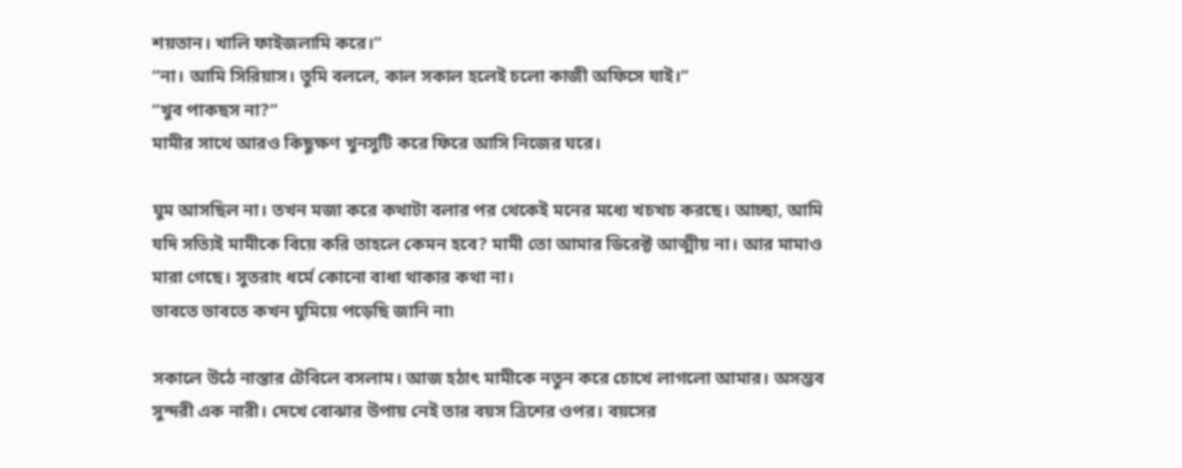শয়তান। খালি ফাইজলামি করে।”
“না। আমি সিরিয়াস। তুমি বললে, কাল সকাল হলেই চলো কাজী অফিসে যাই।”
“খুব পাকছস না?”
মামীর সাথে আরও কিছুক্ষণ খুনসুটি করে ফিরে আসি নিজের ঘরে।

ঘুম আসছিল না। তখন মজা করে কথাটা বলার পর থেকেই মনের মধ্যে খচখচ করছে। আচ্ছা, আমি যদি সত্যিই মামীকে বিয়ে করি তাহলে কেমন হবে? মামী তো আমার ডিরেক্ট আত্মীয় না। আর মামাও মারা গেছে। সুতরাং ধর্মে কোনো বাধা থাকার কথা না।
ভাবতে ভাবতে কখন ঘুমিয়ে পড়েছি জানি না৷

সকালে উঠে নাস্তার টেবিলে বসলাম। আজ হঠাৎ মামীকে নতুন করে চোখে লাগলো আমার। অসম্ভব সুন্দরী এক নারী। দেখে বোঝার উপায় নেই তার বয়স ত্রিশের ওপর। বয়সের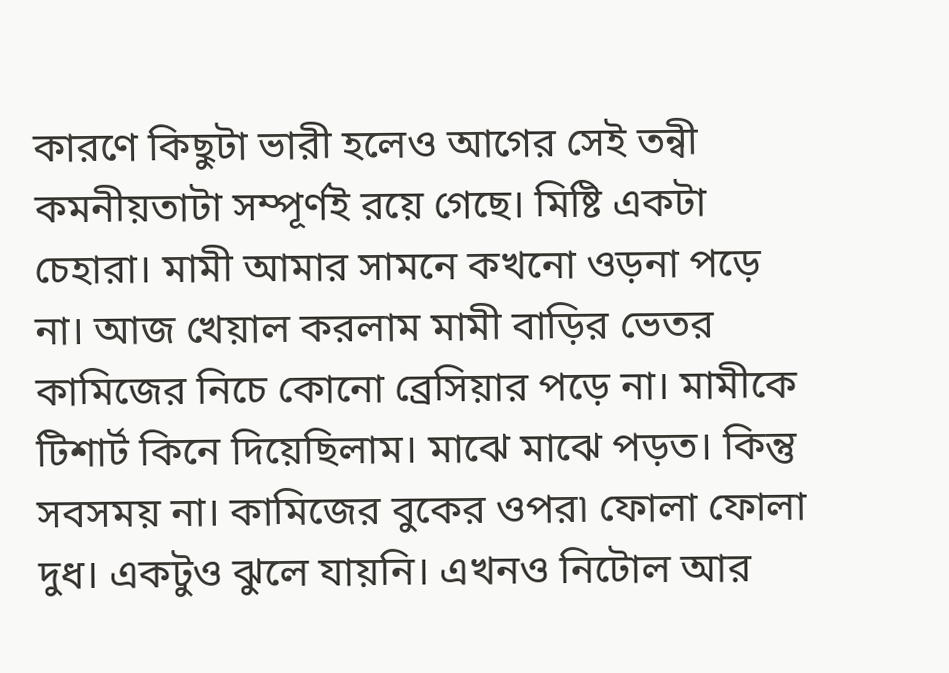কারণে কিছুটা ভারী হলেও আগের সেই তন্বী কমনীয়তাটা সম্পূর্ণই রয়ে গেছে। মিষ্টি একটা চেহারা। মামী আমার সামনে কখনো ওড়না পড়ে না। আজ খেয়াল করলাম মামী বাড়ির ভেতর কামিজের নিচে কোনো ব্রেসিয়ার পড়ে না। মামীকে টিশার্ট কিনে দিয়েছিলাম। মাঝে মাঝে পড়ত। কিন্তু সবসময় না। কামিজের বুকের ওপর৷ ফোলা ফোলা দুধ। একটুও ঝুলে যায়নি। এখনও নিটোল আর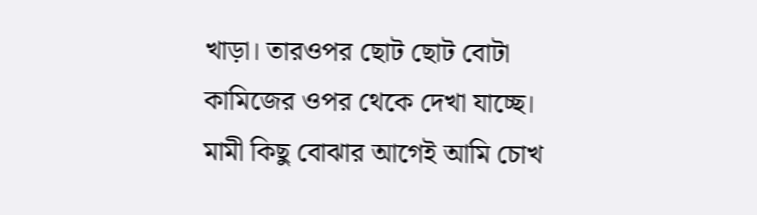খাড়া। তারওপর ছোট ছোট বোটা কামিজের ওপর থেকে দেখা যাচ্ছে।
মামী কিছু বোঝার আগেই আমি চোখ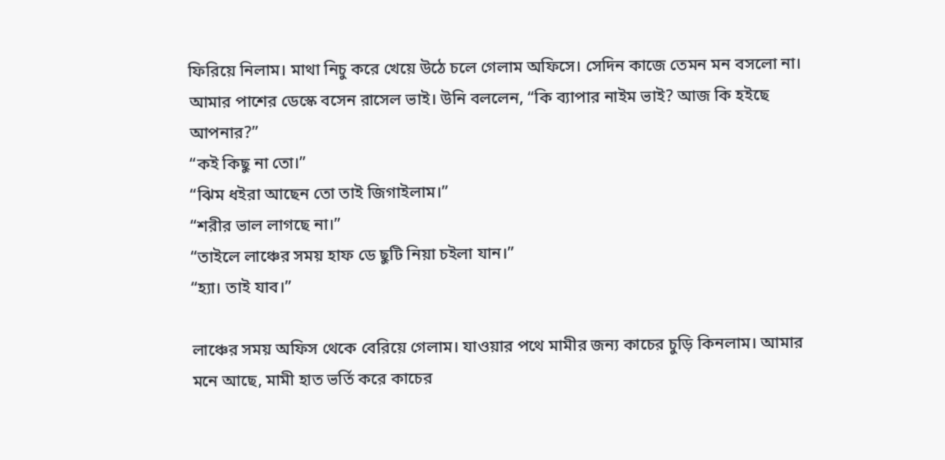ফিরিয়ে নিলাম। মাথা নিচু করে খেয়ে উঠে চলে গেলাম অফিসে। সেদিন কাজে তেমন মন বসলো না।
আমার পাশের ডেস্কে বসেন রাসেল ভাই। উনি বললেন, “কি ব্যাপার নাইম ভাই? আজ কি হইছে আপনার?”
“কই কিছু না তো।”
“ঝিম ধইরা আছেন তো তাই জিগাইলাম।”
“শরীর ভাল লাগছে না।”
“তাইলে লাঞ্চের সময় হাফ ডে ছুটি নিয়া চইলা যান।”
“হ্যা। তাই যাব।”

লাঞ্চের সময় অফিস থেকে বেরিয়ে গেলাম। যাওয়ার পথে মামীর জন্য কাচের চুড়ি কিনলাম। আমার মনে আছে, মামী হাত ভর্তি করে কাচের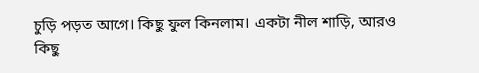চুড়ি পড়ত আগে। কিছু ফুল কিনলাম। একটা নীল শাড়ি, আরও কিছু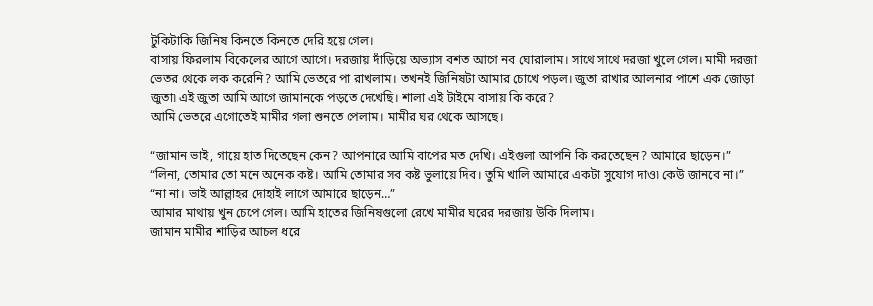টুকিটাকি জিনিষ কিনতে কিনতে দেরি হয়ে গেল।
বাসায় ফিরলাম বিকেলের আগে আগে। দরজায় দাঁড়িয়ে অভ্যাস বশত আগে নব ঘোরালাম। সাথে সাথে দরজা খুলে গেল। মামী দরজা ভেতর থেকে লক করেনি? আমি ভেতরে পা রাখলাম। তখনই জিনিষটা আমার চোখে পড়ল। জুতা রাখার আলনার পাশে এক জোড়া জুতা৷ এই জুতা আমি আগে জামানকে পড়তে দেখেছি। শালা এই টাইমে বাসায় কি করে?
আমি ভেতরে এগোতেই মামীর গলা শুনতে পেলাম। মামীর ঘর থেকে আসছে।

“জামান ভাই, গায়ে হাত দিতেছেন কেন? আপনারে আমি বাপের মত দেখি। এইগুলা আপনি কি করতেছেন? আমারে ছাড়েন।”
“লিনা, তোমার তো মনে অনেক কষ্ট। আমি তোমার সব কষ্ট ভুলায়ে দিব। তুমি খালি আমারে একটা সুযোগ দাও৷ কেউ জানবে না।”
“না না। ভাই আল্লাহর দোহাই লাগে আমারে ছাড়েন…”
আমার মাথায় খুন চেপে গেল। আমি হাতের জিনিষগুলো রেখে মামীর ঘরের দরজায় উকি দিলাম।
জামান মামীর শাড়ির আচল ধরে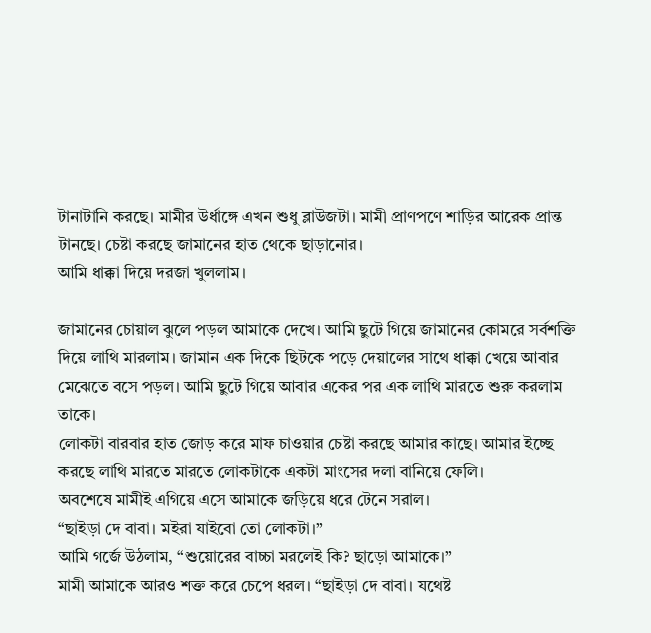টানাটানি করছে। মামীর উর্ধাঙ্গে এখন শুধু ব্লাউজটা। মামী প্রাণপণে শাড়ির আরেক প্রান্ত টানছে। চেষ্টা করছে জামানের হাত থেকে ছাড়ানোর।
আমি ধাক্কা দিয়ে দরজা খুললাম।

জামানের চোয়াল ঝুলে পড়ল আমাকে দেখে। আমি ছুটে গিয়ে জামানের কোমরে সর্বশক্তি দিয়ে লাথি মারলাম। জামান এক দিকে ছিটকে পড়ে দেয়ালের সাথে ধাক্কা খেয়ে আবার মেঝেতে বসে পড়ল। আমি ছুটে গিয়ে আবার একের পর এক লাথি মারতে শুরু করলাম তাকে।
লোকটা বারবার হাত জোড় করে মাফ চাওয়ার চেষ্টা করছে আমার কাছে। আমার ইচ্ছে করছে লাথি মারতে মারতে লোকটাকে একটা মাংসের দলা বানিয়ে ফেলি।
অবশেষে মামীই এগিয়ে এসে আমাকে জড়িয়ে ধরে টেনে সরাল।
“ছাইড়া দে বাবা। মইরা যাইবো তো লোকটা।”
আমি গর্জে উঠলাম, “শুয়োরের বাচ্চা মরলেই কি? ছাড়ো আমাকে।”
মামী আমাকে আরও শক্ত করে চেপে ধরল। “ছাইড়া দে বাবা। যথেষ্ট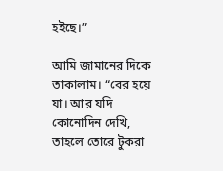হইছে।”

আমি জামানের দিকে তাকালাম। “বের হয়ে যা। আর যদি কোনোদিন দেখি, তাহলে তোরে টুকরা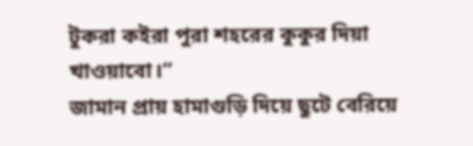টুকরা কইরা পুরা শহরের কুকুর দিয়া খাওয়াবো।”
জামান প্রায় হামাগুড়ি দিয়ে ছুটে বেরিয়ে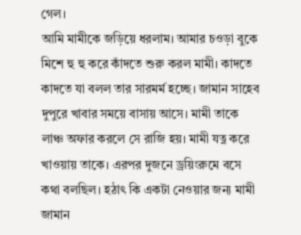গেল।
আমি মামীকে জড়িয়ে ধরলাম। আমার চওড়া বুকে মিশে হু হু করে কাঁদতে শুরু করল মামী। কাদতে কাদতে যা বলল তার সারমর্ম হচ্ছে। জামান সাহেব দুপুরে খাবার সময়ে বাসায় আসে। মামী তাকে লাঞ্চ অফার করলে সে রাজি হয়। মামী যত্ন করে খাওয়ায় তাকে। এরপর দুজনে ড্রয়িংরুমে বসে কথা বলছিল। হঠাৎ কি একটা নেওয়ার জন্য মামী জামান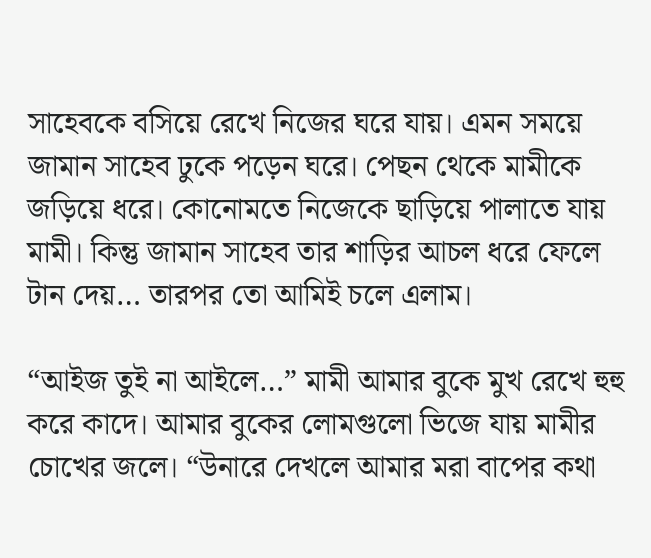সাহেবকে বসিয়ে রেখে নিজের ঘরে যায়। এমন সময়ে জামান সাহেব ঢুকে পড়েন ঘরে। পেছন থেকে মামীকে জড়িয়ে ধরে। কোনোমতে নিজেকে ছাড়িয়ে পালাতে যায় মামী। কিন্তু জামান সাহেব তার শাড়ির আচল ধরে ফেলে টান দেয়… তারপর তো আমিই চলে এলাম।

“আইজ তুই না আইলে…” মামী আমার বুকে মুখ রেখে হুহু করে কাদে। আমার বুকের লোমগুলো ভিজে যায় মামীর চোখের জলে। “উনারে দেখলে আমার মরা বাপের কথা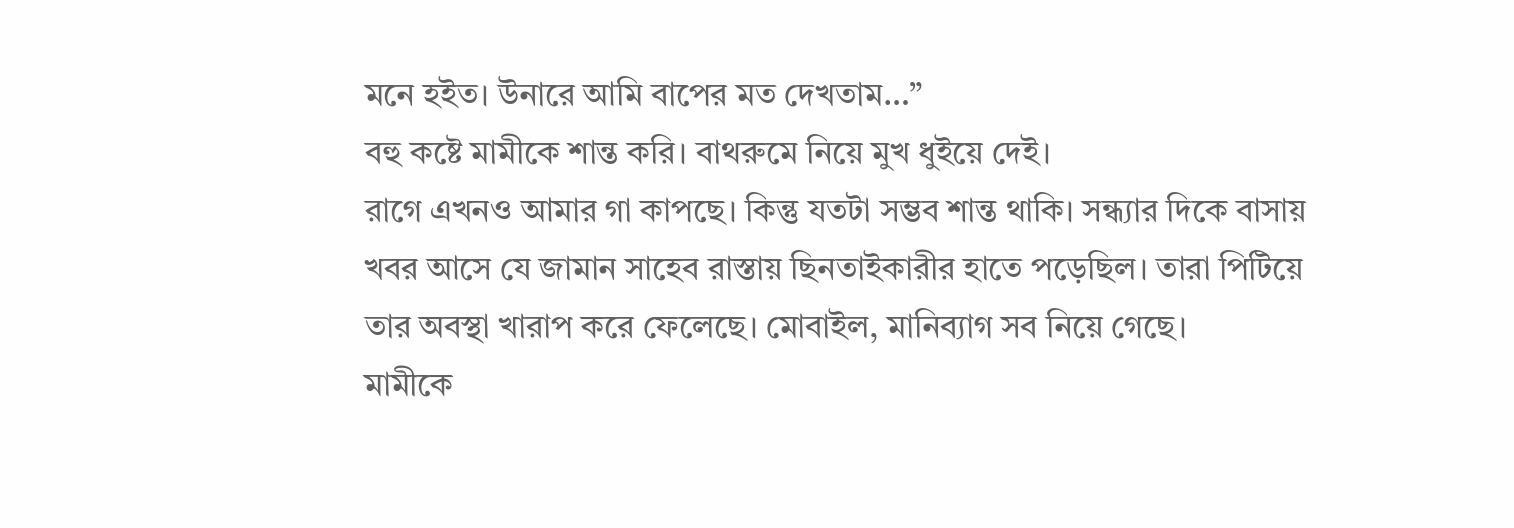মনে হইত। উনারে আমি বাপের মত দেখতাম…”
বহু কষ্টে মামীকে শান্ত করি। বাথরুমে নিয়ে মুখ ধুইয়ে দেই।
রাগে এখনও আমার গা কাপছে। কিন্তু যতটা সম্ভব শান্ত থাকি। সন্ধ্যার দিকে বাসায় খবর আসে যে জামান সাহেব রাস্তায় ছিনতাইকারীর হাতে পড়েছিল। তারা পিটিয়ে তার অবস্থা খারাপ করে ফেলেছে। মোবাইল, মানিব্যাগ সব নিয়ে গেছে।
মামীকে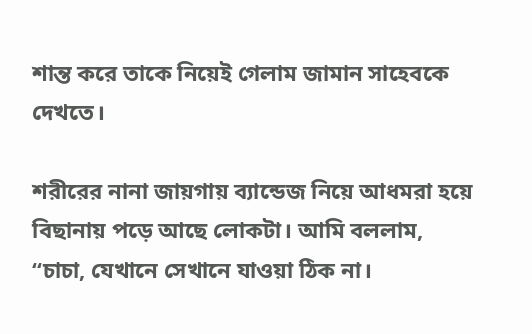শান্ত করে তাকে নিয়েই গেলাম জামান সাহেবকে দেখতে।

শরীরের নানা জায়গায় ব্যান্ডেজ নিয়ে আধমরা হয়ে বিছানায় পড়ে আছে লোকটা। আমি বললাম, “চাচা, যেখানে সেখানে যাওয়া ঠিক না।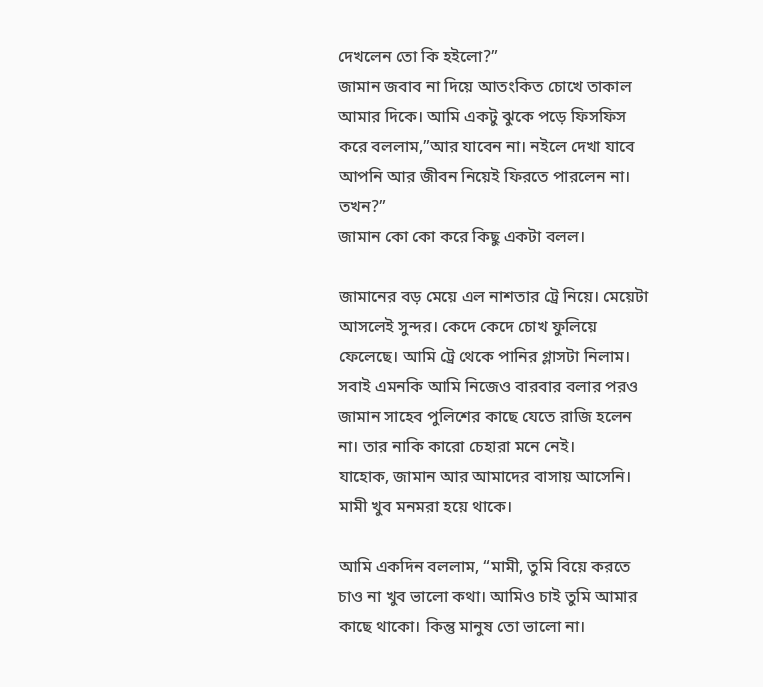দেখলেন তো কি হইলো?”
জামান জবাব না দিয়ে আতংকিত চোখে তাকাল আমার দিকে। আমি একটু ঝুকে পড়ে ফিসফিস করে বললাম,”আর যাবেন না। নইলে দেখা যাবে আপনি আর জীবন নিয়েই ফিরতে পারলেন না। তখন?”
জামান কো কো করে কিছু একটা বলল।

জামানের বড় মেয়ে এল নাশতার ট্রে নিয়ে। মেয়েটা আসলেই সুন্দর। কেদে কেদে চোখ ফুলিয়ে ফেলেছে। আমি ট্রে থেকে পানির গ্লাসটা নিলাম।
সবাই এমনকি আমি নিজেও বারবার বলার পরও জামান সাহেব পুলিশের কাছে যেতে রাজি হলেন না। তার নাকি কারো চেহারা মনে নেই।
যাহোক, জামান আর আমাদের বাসায় আসেনি।
মামী খুব মনমরা হয়ে থাকে।

আমি একদিন বললাম, “মামী, তুমি বিয়ে করতে চাও না খুব ভালো কথা। আমিও চাই তুমি আমার কাছে থাকো। কিন্তু মানুষ তো ভালো না।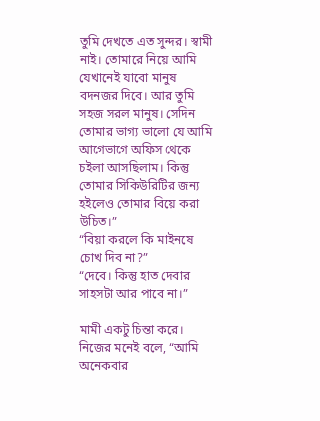তুমি দেখতে এত সুন্দর। স্বামী নাই। তোমারে নিয়ে আমি যেখানেই যাবো মানুষ বদনজর দিবে। আর তুমি সহজ সরল মানুষ। সেদিন তোমার ভাগ্য ভালো যে আমি আগেভাগে অফিস থেকে চইলা আসছিলাম। কিন্তু তোমার সিকিউরিটির জন্য হইলেও তোমার বিয়ে করা উচিত।”
“বিয়া করলে কি মাইনষে চোখ দিব না?”
“দেবে। কিন্তু হাত দেবার সাহসটা আর পাবে না।”

মামী একটু চিন্তা করে। নিজের মনেই বলে, “আমি অনেকবার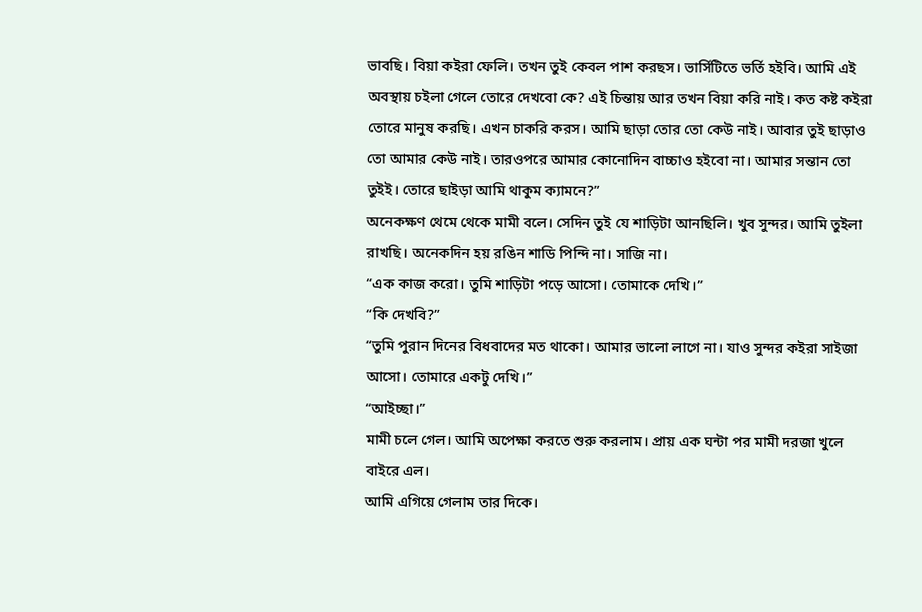ভাবছি। বিয়া কইরা ফেলি। তখন তুই কেবল পাশ করছস। ভার্সিটিতে ভর্তি হইবি। আমি এই অবস্থায় চইলা গেলে তোরে দেখবো কে? এই চিন্তায় আর তখন বিয়া করি নাই। কত কষ্ট কইরা তোরে মানুষ করছি। এখন চাকরি করস। আমি ছাড়া তোর তো কেউ নাই। আবার তুই ছাড়াও তো আমার কেউ নাই। তারওপরে আমার কোনোদিন বাচ্চাও হইবো না। আমার সন্তান তো তুইই। তোরে ছাইড়া আমি থাকুম ক্যামনে?”
অনেকক্ষণ থেমে থেকে মামী বলে। সেদিন তুই যে শাড়িটা আনছিলি। খুব সুন্দর। আমি তুইলা রাখছি। অনেকদিন হয় রঙিন শাডি পিন্দি না। সাজি না।
“এক কাজ করো। তুমি শাড়িটা পড়ে আসো। তোমাকে দেখি।”
“কি দেখবি?”
“তুমি পুরান দিনের বিধবাদের মত থাকো। আমার ভালো লাগে না। যাও সুন্দর কইরা সাইজা আসো। তোমারে একটু দেখি।”
“আইচ্ছা।”
মামী চলে গেল। আমি অপেক্ষা করতে শুরু করলাম। প্রায় এক ঘন্টা পর মামী দরজা খুলে বাইরে এল।
আমি এগিয়ে গেলাম তার দিকে।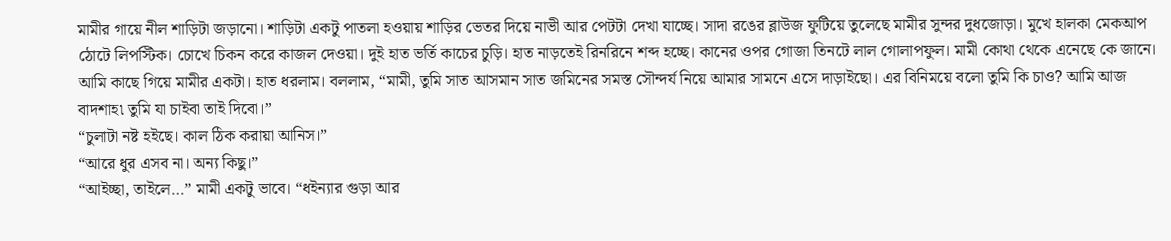মামীর গায়ে নীল শাড়িটা জড়ানো। শাড়িটা একটু পাতলা হওয়ায় শাড়ির ভেতর দিয়ে নাভী আর পেটটা দেখা যাচ্ছে। সাদা রঙের ব্লাউজ ফুটিয়ে তুলেছে মামীর সুন্দর দুধজোড়া। মুখে হালকা মেকআপ ঠোটে লিপস্টিক। চোখে চিকন করে কাজল দেওয়া। দুই হাত ভর্তি কাচের চুড়ি। হাত নাড়তেই রিনরিনে শব্দ হচ্ছে। কানের ওপর গোজা তিনটে লাল গোলাপফুল। মামী কোথা থেকে এনেছে কে জানে।
আমি কাছে গিয়ে মামীর একটা। হাত ধরলাম। বললাম, “মামী, তুমি সাত আসমান সাত জমিনের সমস্ত সৌন্দর্য নিয়ে আমার সামনে এসে দাড়াইছো। এর বিনিময়ে বলো তুমি কি চাও? আমি আজ বাদশাহ৷ তুমি যা চাইবা তাই দিবো।”
“চুলাটা নষ্ট হইছে। কাল ঠিক করায়া আনিস।”
“আরে ধুর এসব না। অন্য কিছু।”
“আইচ্ছা, তাইলে…” মামী একটু ভাবে। “ধইন্যার গুড়া আর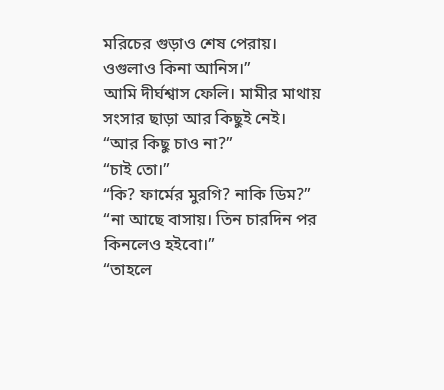মরিচের গুড়াও শেষ পেরায়। ওগুলাও কিনা আনিস।”
আমি দীর্ঘশ্বাস ফেলি। মামীর মাথায় সংসার ছাড়া আর কিছুই নেই।
“আর কিছু চাও না?”
“চাই তো।”
“কি? ফার্মের মুরগি? নাকি ডিম?”
“না আছে বাসায়। তিন চারদিন পর কিনলেও হইবো।”
“তাহলে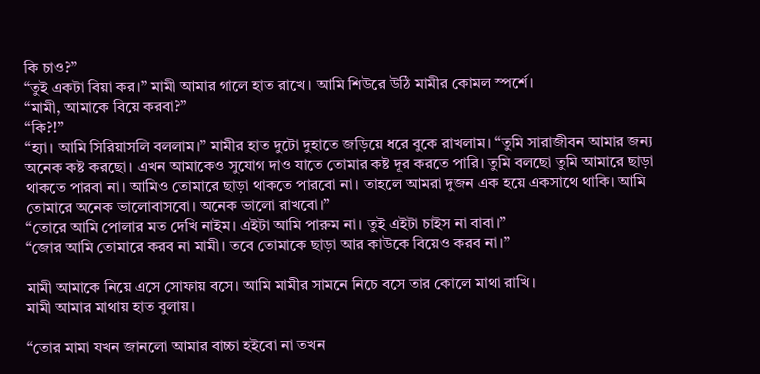কি চাও?”
“তুই একটা বিয়া কর।” মামী আমার গালে হাত রাখে। আমি শিউরে উঠি মামীর কোমল স্পর্শে।
“মামী, আমাকে বিয়ে করবা?”
“কি?!”
“হ্যা। আমি সিরিয়াসলি বললাম।” মামীর হাত দুটো দুহাতে জড়িয়ে ধরে বুকে রাখলাম। “তুমি সারাজীবন আমার জন্য অনেক কষ্ট করছো। এখন আমাকেও সুযোগ দাও যাতে তোমার কষ্ট দূর করতে পারি। তুমি বলছো তুমি আমারে ছাড়া থাকতে পারবা না। আমিও তোমারে ছাড়া থাকতে পারবো না। তাহলে আমরা দুজন এক হয়ে একসাথে থাকি। আমি তোমারে অনেক ভালোবাসবো। অনেক ভালো রাখবো।”
“তোরে আমি পোলার মত দেখি নাইম। এইটা আমি পারুম না। তুই এইটা চাইস না বাবা।”
“জোর আমি তোমারে করব না মামী। তবে তোমাকে ছাড়া আর কাউকে বিয়েও করব না।”

মামী আমাকে নিয়ে এসে সোফায় বসে। আমি মামীর সামনে নিচে বসে তার কোলে মাথা রাখি।
মামী আমার মাথায় হাত বুলায়।

“তোর মামা যখন জানলো আমার বাচ্চা হইবো না তখন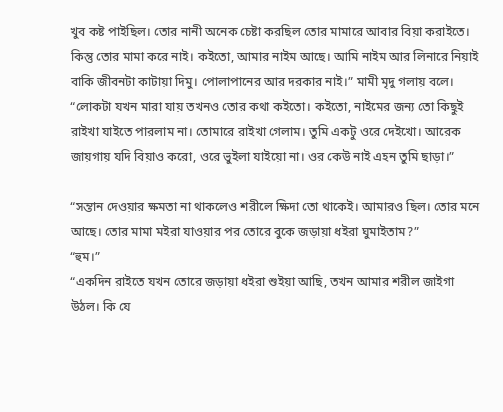খুব কষ্ট পাইছিল। তোর নানী অনেক চেষ্টা করছিল তোর মামারে আবার বিয়া করাইতে। কিন্তু তোর মামা করে নাই। কইতো, আমার নাইম আছে। আমি নাইম আর লিনারে নিয়াই বাকি জীবনটা কাটায়া দিমু। পোলাপানের আর দরকার নাই।” মামী মৃদু গলায় বলে।
“লোকটা যখন মারা যায় তখনও তোর কথা কইতো। কইতো, নাইমের জন্য তো কিছুই রাইখা যাইতে পারলাম না। তোমারে রাইখা গেলাম। তুমি একটু ওরে দেইখো। আরেক জায়গায় যদি বিয়াও করো, ওরে ভুইলা যাইয়ো না। ওর কেউ নাই এহন তুমি ছাড়া।”

“সন্তান দেওয়ার ক্ষমতা না থাকলেও শরীলে ক্ষিদা তো থাকেই। আমারও ছিল। তোর মনে আছে। তোর মামা মইরা যাওয়ার পর তোরে বুকে জড়ায়া ধইরা ঘুমাইতাম?”
“হুম।”
“একদিন রাইতে যখন তোরে জড়ায়া ধইরা শুইয়া আছি, তখন আমার শরীল জাইগা উঠল। কি যে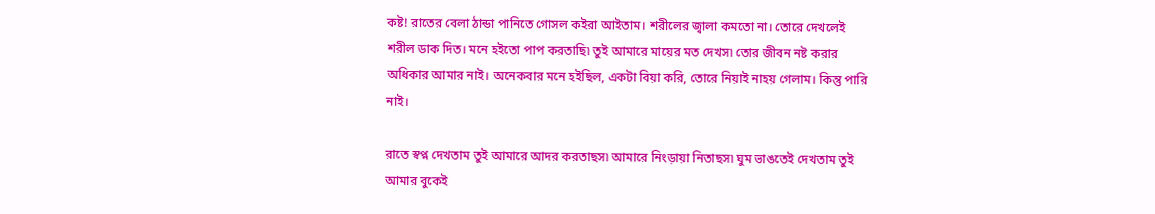কষ্ট! রাতের বেলা ঠান্ডা পানিতে গোসল কইরা আইতাম। শরীলের জ্বালা কমতো না। তোরে দেখলেই শরীল ডাক দিত। মনে হইতো পাপ করতাছি৷ তুই আমারে মায়ের মত দেখস৷ তোর জীবন নষ্ট করার অধিকার আমার নাই। অনেকবার মনে হইছিল, একটা বিয়া করি, তোরে নিয়াই নাহয় গেলাম। কিন্তু পারি নাই।

রাতে স্বপ্ন দেখতাম তুই আমারে আদর করতাছস৷ আমারে নিংড়ায়া নিতাছস৷ ঘুম ভাঙতেই দেখতাম তুই আমার বুকেই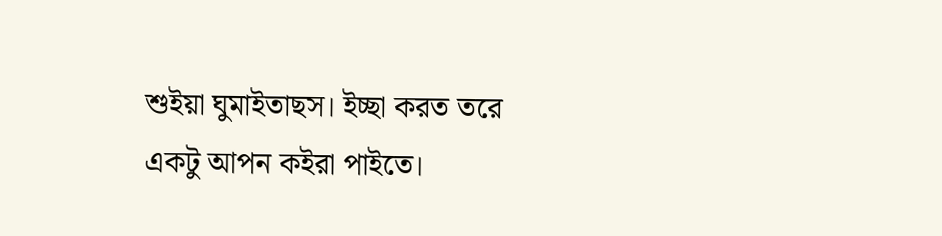শুইয়া ঘুমাইতাছস। ইচ্ছা করত তরে একটু আপন কইরা পাইতে।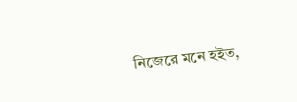নিজেরে মনে হইত,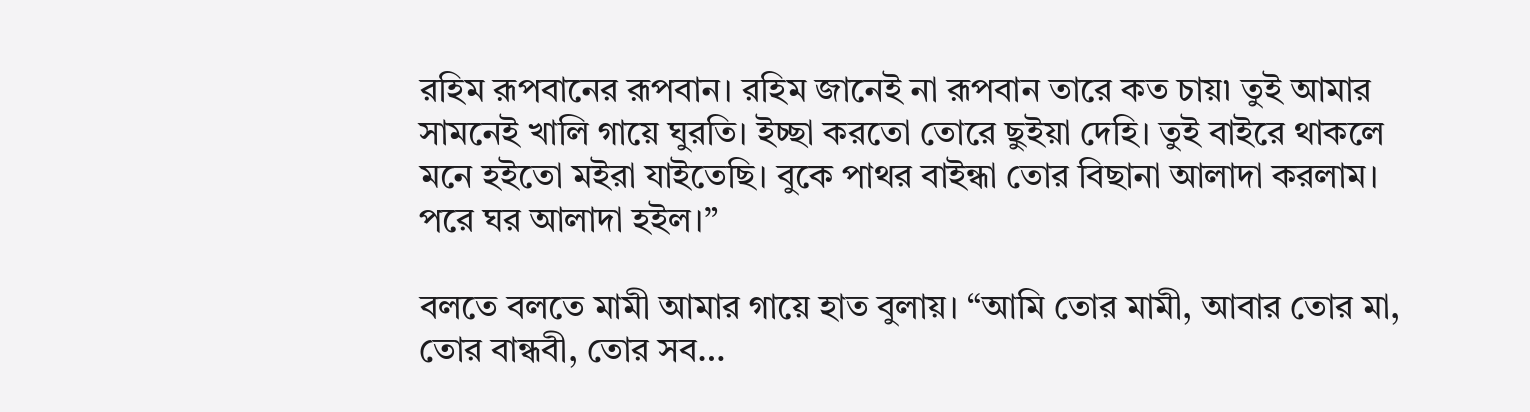রহিম রূপবানের রূপবান। রহিম জানেই না রূপবান তারে কত চায়৷ তুই আমার সামনেই খালি গায়ে ঘুরতি। ইচ্ছা করতো তোরে ছুইয়া দেহি। তুই বাইরে থাকলে মনে হইতো মইরা যাইতেছি। বুকে পাথর বাইন্ধা তোর বিছানা আলাদা করলাম।
পরে ঘর আলাদা হইল।”

বলতে বলতে মামী আমার গায়ে হাত বুলায়। “আমি তোর মামী, আবার তোর মা, তোর বান্ধবী, তোর সব…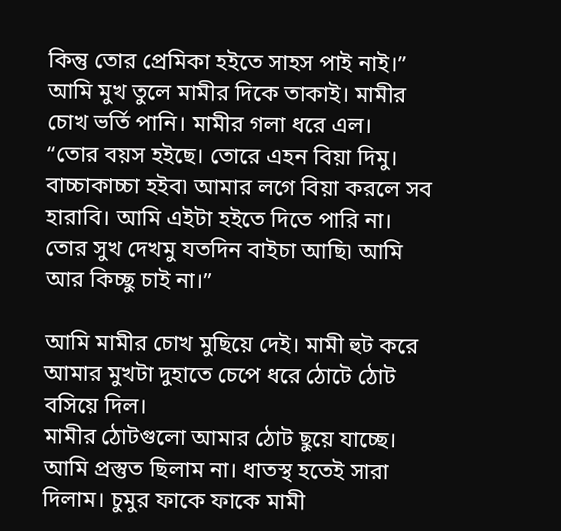কিন্তু তোর প্রেমিকা হইতে সাহস পাই নাই।”
আমি মুখ তুলে মামীর দিকে তাকাই। মামীর চোখ ভর্তি পানি। মামীর গলা ধরে এল।
“তোর বয়স হইছে। তোরে এহন বিয়া দিমু। বাচ্চাকাচ্চা হইব৷ আমার লগে বিয়া করলে সব হারাবি। আমি এইটা হইতে দিতে পারি না। তোর সুখ দেখমু যতদিন বাইচা আছি৷ আমি আর কিচ্ছু চাই না।”

আমি মামীর চোখ মুছিয়ে দেই। মামী হুট করে আমার মুখটা দুহাতে চেপে ধরে ঠোটে ঠোট বসিয়ে দিল।
মামীর ঠোটগুলো আমার ঠোট ছুয়ে যাচ্ছে। আমি প্রস্তুত ছিলাম না। ধাতস্থ হতেই সারা দিলাম। চুমুর ফাকে ফাকে মামী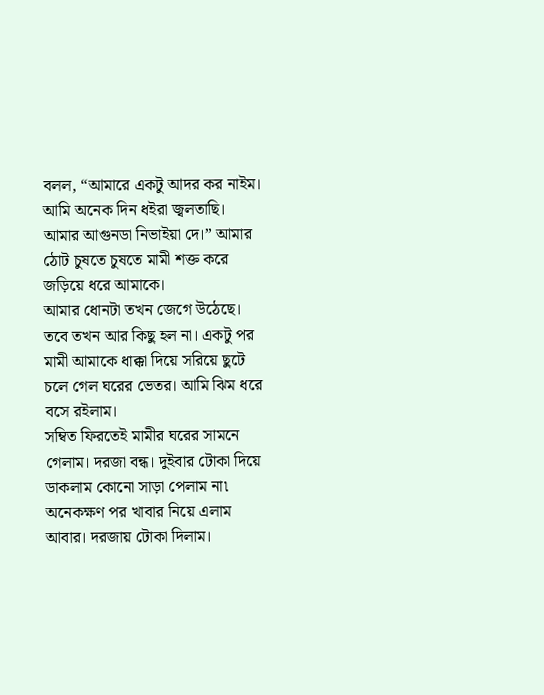বলল, “আমারে একটু আদর কর নাইম। আমি অনেক দিন ধইরা জ্বলতাছি। আমার আগুনডা নিভাইয়া দে।” আমার ঠোট চুষতে চুষতে মামী শক্ত করে জড়িয়ে ধরে আমাকে।
আমার ধোনটা তখন জেগে উঠেছে। তবে তখন আর কিছু হল না। একটু পর মামী আমাকে ধাক্কা দিয়ে সরিয়ে ছুটে চলে গেল ঘরের ভেতর। আমি ঝিম ধরে বসে রইলাম।
সম্বিত ফিরতেই মামীর ঘরের সামনে গেলাম। দরজা বন্ধ। দুইবার টোকা দিয়ে ডাকলাম কোনো সাড়া পেলাম না৷
অনেকক্ষণ পর খাবার নিয়ে এলাম আবার। দরজায় টোকা দিলাম।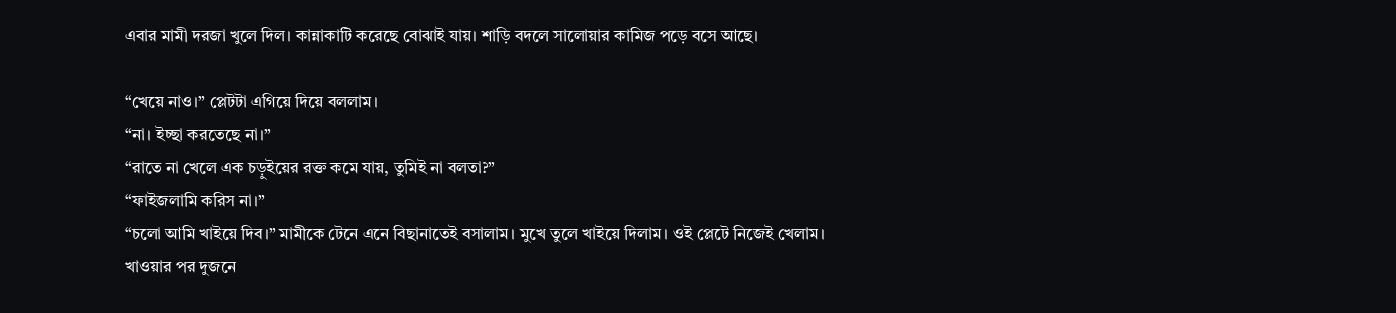এবার মামী দরজা খুলে দিল। কান্নাকাটি করেছে বোঝাই যায়। শাড়ি বদলে সালোয়ার কামিজ পড়ে বসে আছে।

“খেয়ে নাও।” প্লেটটা এগিয়ে দিয়ে বললাম।
“না। ইচ্ছা করতেছে না।”
“রাতে না খেলে এক চড়ুইয়ের রক্ত কমে যায়, তুমিই না বলতা?”
“ফাইজলামি করিস না।”
“চলো আমি খাইয়ে দিব।” মামীকে টেনে এনে বিছানাতেই বসালাম। মুখে তুলে খাইয়ে দিলাম। ওই প্লেটে নিজেই খেলাম। খাওয়ার পর দুজনে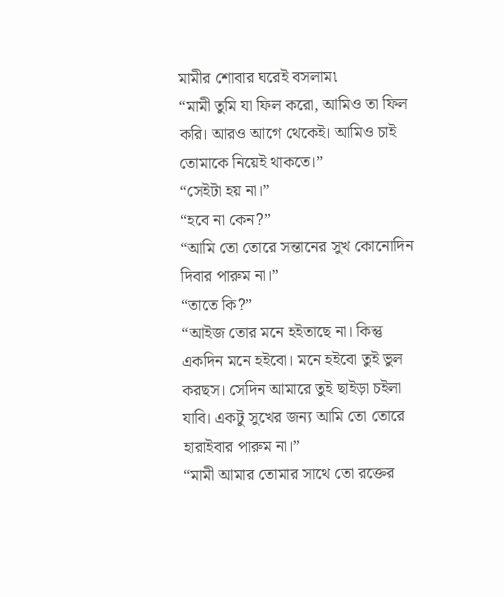মামীর শোবার ঘরেই বসলাম৷
“মামী তুমি যা ফিল করো, আমিও তা ফিল করি। আরও আগে থেকেই। আমিও চাই তোমাকে নিয়েই থাকতে।”
“সেইটা হয় না।”
“হবে না কেন?”
“আমি তো তোরে সন্তানের সুখ কোনোদিন দিবার পারুম না।”
“তাতে কি?”
“আইজ তোর মনে হইতাছে না। কিন্তু একদিন মনে হইবো। মনে হইবো তুই ভুল করছস। সেদিন আমারে তুই ছাইড়া চইলা যাবি। একটু সুখের জন্য আমি তো তোরে হারাইবার পারুম না।”
“মামী আমার তোমার সাথে তো রক্তের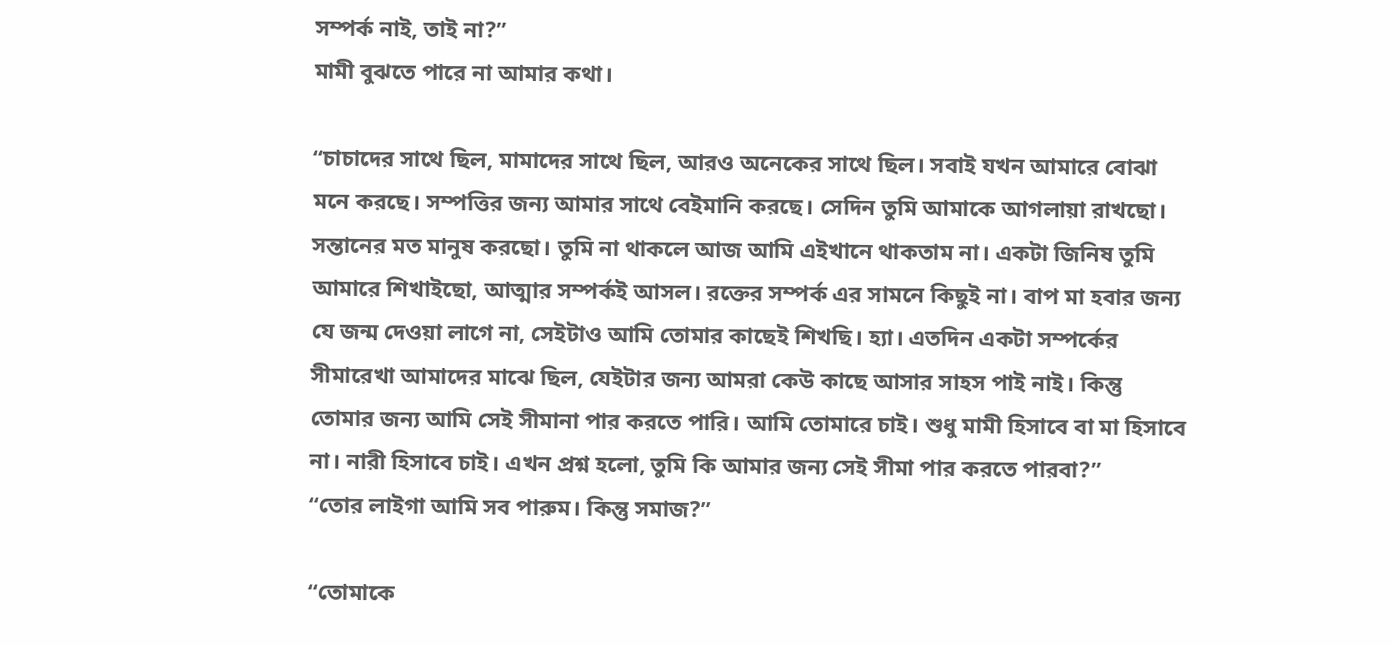সম্পর্ক নাই, তাই না?”
মামী বুঝতে পারে না আমার কথা।

“চাচাদের সাথে ছিল, মামাদের সাথে ছিল, আরও অনেকের সাথে ছিল। সবাই যখন আমারে বোঝা মনে করছে। সম্পত্তির জন্য আমার সাথে বেইমানি করছে। সেদিন তুমি আমাকে আগলায়া রাখছো। সন্তানের মত মানুষ করছো। তুমি না থাকলে আজ আমি এইখানে থাকতাম না। একটা জিনিষ তুমি আমারে শিখাইছো, আত্মার সম্পর্কই আসল। রক্তের সম্পর্ক এর সামনে কিছুই না। বাপ মা হবার জন্য যে জন্ম দেওয়া লাগে না, সেইটাও আমি তোমার কাছেই শিখছি। হ্যা। এতদিন একটা সম্পর্কের সীমারেখা আমাদের মাঝে ছিল, যেইটার জন্য আমরা কেউ কাছে আসার সাহস পাই নাই। কিন্তু তোমার জন্য আমি সেই সীমানা পার করতে পারি। আমি তোমারে চাই। শুধু মামী হিসাবে বা মা হিসাবে না। নারী হিসাবে চাই। এখন প্রশ্ন হলো, তুমি কি আমার জন্য সেই সীমা পার করতে পারবা?”
“তোর লাইগা আমি সব পারুম। কিন্তু সমাজ?”

“তোমাকে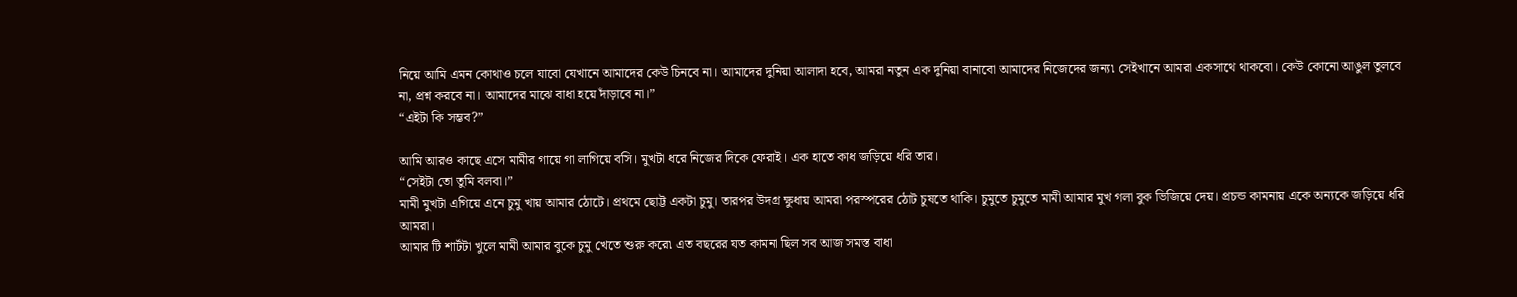নিয়ে আমি এমন কোথাও চলে যাবো যেখানে আমাদের কেউ চিনবে না। আমাদের দুনিয়া আলাদা হবে, আমরা নতুন এক দুনিয়া বানাবো আমাদের নিজেদের জন্য৷ সেইখানে আমরা একসাথে থাকবো। কেউ কোনো আঙুল তুলবে না, প্রশ্ন করবে না। আমাদের মাঝে বাধা হয়ে দাঁড়াবে না।”
“এইটা কি সম্ভব?”

আমি আরও কাছে এসে মামীর গায়ে গা লাগিয়ে বসি। মুখটা ধরে নিজের দিকে ফেরাই। এক হাতে কাধ জড়িয়ে ধরি তার।
“সেইটা তো তুমি বলবা।”
মামী মুখটা এগিয়ে এনে চুমু খায় আমার ঠোটে। প্রথমে ছোট্ট একটা চুমু। তারপর উদগ্র ক্ষুধায় আমরা পরস্পরের ঠোট চুষতে থাকি। চুমুতে চুমুতে মামী আমার মুখ গলা বুক ভিজিয়ে দেয়। প্রচন্ড কামনায় একে অন্যকে জড়িয়ে ধরি আমরা।
আমার টি শার্টটা খুলে মামী আমার বুকে চুমু খেতে শুরু করে৷ এত বছরের যত কামনা ছিল সব আজ সমস্ত বাধা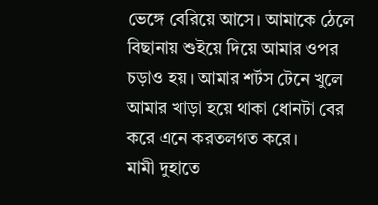ভেঙ্গে বেরিয়ে আসে। আমাকে ঠেলে বিছানায় শুইয়ে দিয়ে আমার ওপর চড়াও হয়। আমার শর্টস টেনে খুলে আমার খাড়া হয়ে থাকা ধোনটা বের করে এনে করতলগত করে।
মামী দুহাতে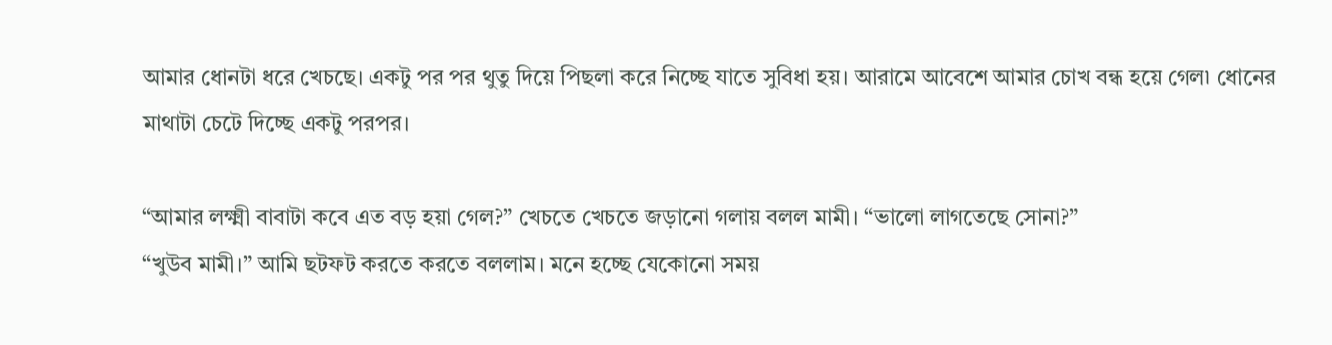আমার ধোনটা ধরে খেচছে। একটু পর পর থুতু দিয়ে পিছলা করে নিচ্ছে যাতে সুবিধা হয়। আরামে আবেশে আমার চোখ বন্ধ হয়ে গেল৷ ধোনের মাথাটা চেটে দিচ্ছে একটু পরপর।

“আমার লক্ষ্মী বাবাটা কবে এত বড় হয়া গেল?” খেচতে খেচতে জড়ানো গলায় বলল মামী। “ভালো লাগতেছে সোনা?”
“খুউব মামী।” আমি ছটফট করতে করতে বললাম। মনে হচ্ছে যেকোনো সময়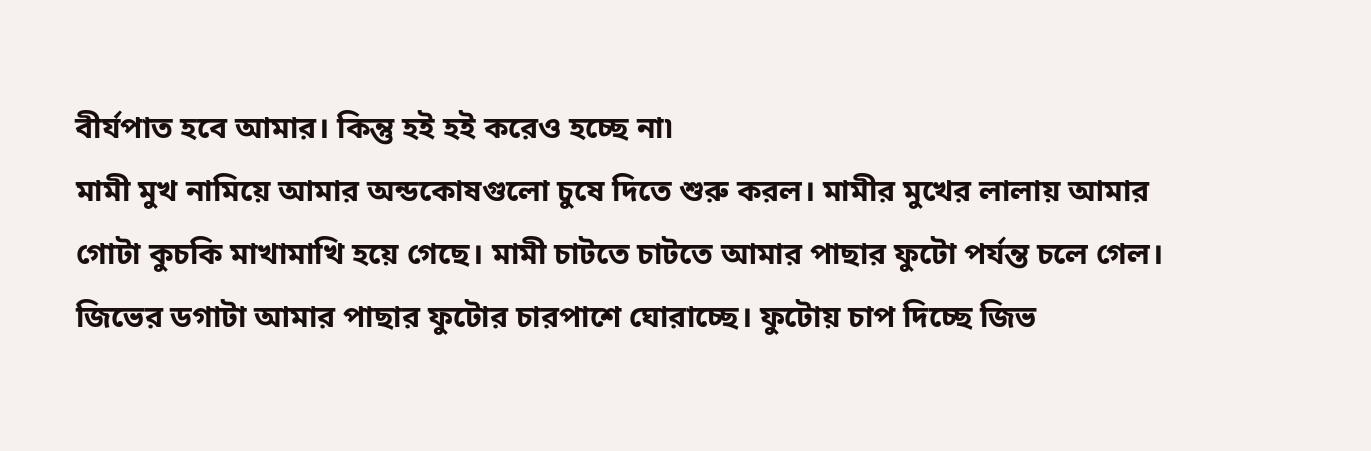বীর্যপাত হবে আমার। কিন্তু হই হই করেও হচ্ছে না৷
মামী মুখ নামিয়ে আমার অন্ডকোষগুলো চুষে দিতে শুরু করল। মামীর মুখের লালায় আমার গোটা কুচকি মাখামাখি হয়ে গেছে। মামী চাটতে চাটতে আমার পাছার ফুটো পর্যন্ত চলে গেল। জিভের ডগাটা আমার পাছার ফুটোর চারপাশে ঘোরাচ্ছে। ফুটোয় চাপ দিচ্ছে জিভ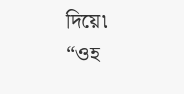দিয়ে৷
“ওহ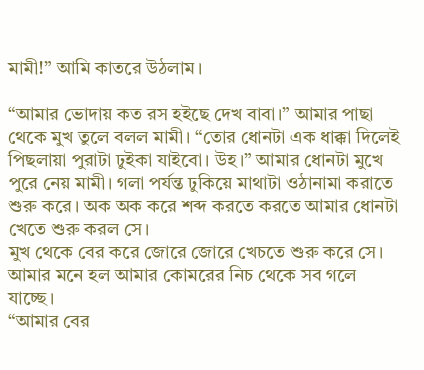মামী!” আমি কাতরে উঠলাম।

“আমার ভোদায় কত রস হইছে দেখ বাবা।” আমার পাছা থেকে মুখ তুলে বলল মামী। “তোর ধোনটা এক ধাক্কা দিলেই পিছলায়া পুরাটা ঢুইকা যাইবো। উহ।” আমার ধোনটা মুখে পুরে নেয় মামী। গলা পর্যন্ত ঢুকিয়ে মাথাটা ওঠানামা করাতে শুরু করে। অক অক করে শব্দ করতে করতে আমার ধোনটা খেতে শুরু করল সে।
মুখ থেকে বের করে জোরে জোরে খেচতে শুরু করে সে। আমার মনে হল আমার কোমরের নিচ থেকে সব গলে যাচ্ছে।
“আমার বের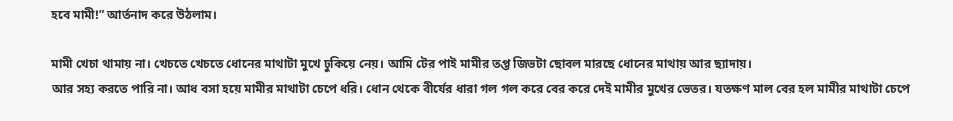হবে মামী!” আর্তনাদ করে উঠলাম।

মামী খেচা থামায় না। খেচতে খেচতে ধোনের মাথাটা মুখে ঢুকিয়ে নেয়। আমি টের পাই মামীর তপ্ত জিভটা ছোবল মারছে ধোনের মাথায় আর ছ্যাদায়।
আর সহ্য করতে পারি না। আধ বসা হয়ে মামীর মাথাটা চেপে ধরি। ধোন থেকে বীর্যের ধারা গল গল করে বের করে দেই মামীর মুখের ভেতর। যতক্ষণ মাল বের হল মামীর মাথাটা চেপে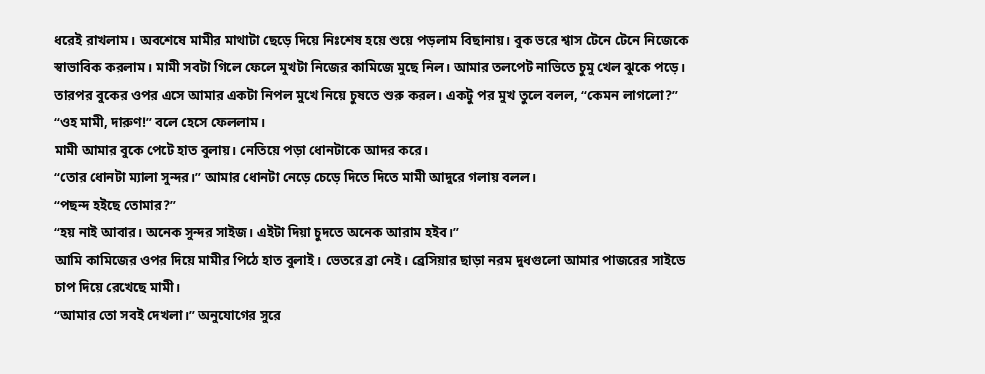ধরেই রাখলাম। অবশেষে মামীর মাথাটা ছেড়ে দিয়ে নিঃশেষ হয়ে শুয়ে পড়লাম বিছানায়। বুক ভরে শ্বাস টেনে টেনে নিজেকে স্বাভাবিক করলাম। মামী সবটা গিলে ফেলে মুখটা নিজের কামিজে মুছে নিল। আমার তলপেট নাভিতে চুমু খেল ঝুকে পড়ে। তারপর বুকের ওপর এসে আমার একটা নিপল মুখে নিয়ে চুষতে শুরু করল। একটু পর মুখ তুলে বলল, “কেমন লাগলো?”
“ওহ মামী, দারুণ!” বলে হেসে ফেললাম।
মামী আমার বুকে পেটে হাত বুলায়। নেতিয়ে পড়া ধোনটাকে আদর করে।
“তোর ধোনটা ম্যালা সুন্দর।” আমার ধোনটা নেড়ে চেড়ে দিতে দিতে মামী আদুরে গলায় বলল।
“পছন্দ হইছে তোমার?”
“হয় নাই আবার। অনেক সুন্দর সাইজ। এইটা দিয়া চুদতে অনেক আরাম হইব।”
আমি কামিজের ওপর দিয়ে মামীর পিঠে হাত বুলাই। ভেতরে ব্রা নেই। ব্রেসিয়ার ছাড়া নরম দুধগুলো আমার পাজরের সাইডে চাপ দিয়ে রেখেছে মামী।
“আমার তো সবই দেখলা।” অনুযোগের সুরে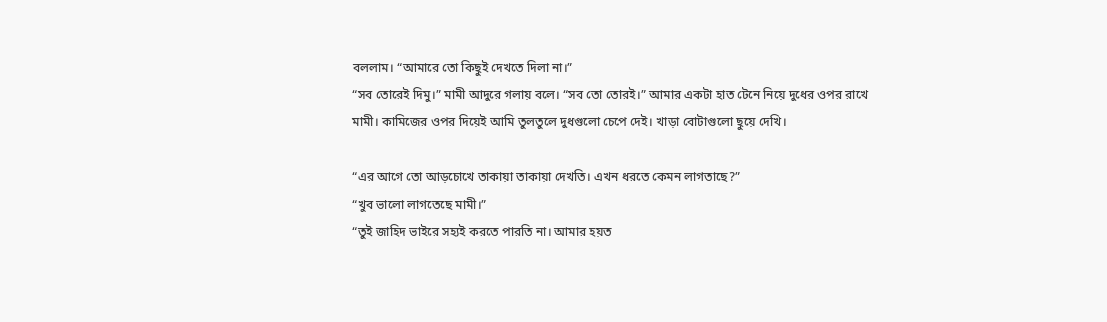বললাম। “আমারে তো কিছুই দেখতে দিলা না।”
“সব তোরেই দিমু।” মামী আদুরে গলায় বলে। “সব তো তোরই।” আমার একটা হাত টেনে নিয়ে দুধের ওপর রাখে মামী। কামিজের ওপর দিয়েই আমি তুলতুলে দুধগুলো চেপে দেই। খাড়া বোটাগুলো ছুয়ে দেখি।

“এর আগে তো আড়চোখে তাকায়া তাকায়া দেখতি। এখন ধরতে কেমন লাগতাছে?”
“খুব ভালো লাগতেছে মামী।”
“তুই জাহিদ ভাইরে সহ্যই করতে পারতি না। আমার হয়ত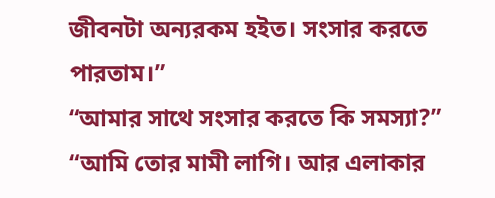জীবনটা অন্যরকম হইত। সংসার করতে পারতাম।”
“আমার সাথে সংসার করতে কি সমস্যা?”
“আমি তোর মামী লাগি। আর এলাকার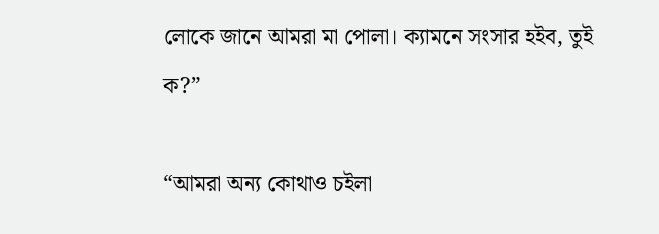লোকে জানে আমরা মা পোলা। ক্যামনে সংসার হইব, তুই ক?”

“আমরা অন্য কোথাও চইলা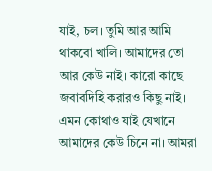যাই, চল। তুমি আর আমি থাকবো খালি। আমাদের তো আর কেউ নাই। কারো কাছে জবাবদিহি করারও কিছু নাই। এমন কোথাও যাই যেখানে আমাদের কেউ চিনে না। আমরা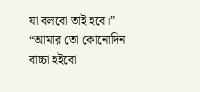যা বলবো তাই হবে।”
“আমার তো কোনোদিন বাচ্চা হইবো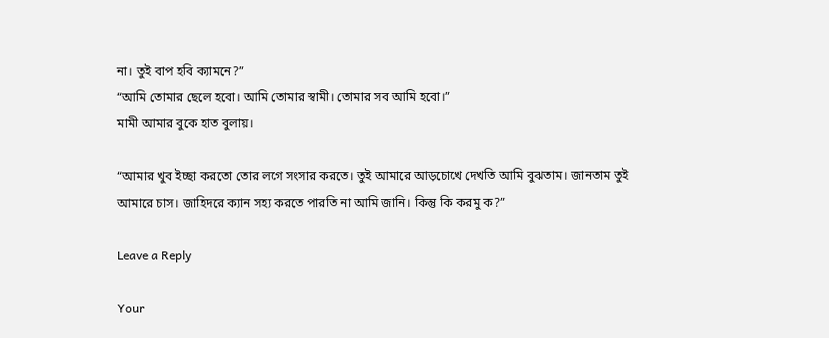না। তুই বাপ হবি ক্যামনে?”
“আমি তোমার ছেলে হবো। আমি তোমার স্বামী। তোমার সব আমি হবো।”
মামী আমার বুকে হাত বুলায়।

“আমার খুব ইচ্ছা করতো তোর লগে সংসার করতে। তুই আমারে আড়চোখে দেখতি আমি বুঝতাম। জানতাম তুই আমারে চাস। জাহিদরে ক্যান সহ্য করতে পারতি না আমি জানি। কিন্তু কি করমু ক?”

Leave a Reply

Your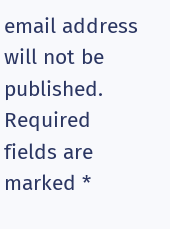email address will not be published. Required fields are marked *